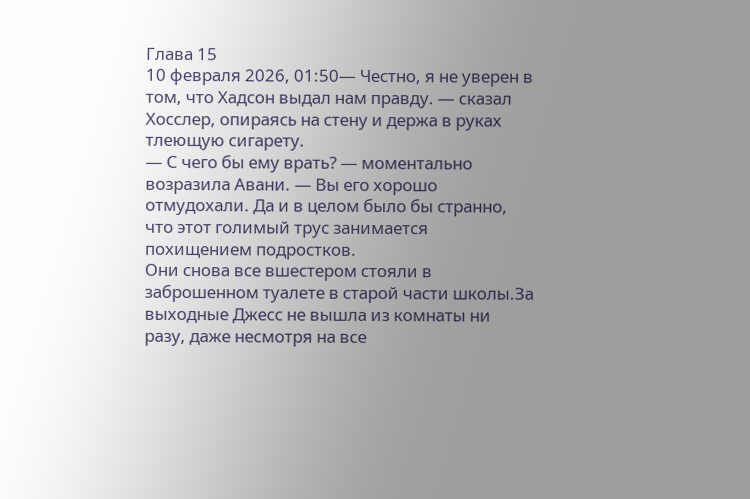Глава 15
10 февраля 2026, 01:50— Честно, я не уверен в том, что Хадсон выдал нам правду. — сказал Хосслер, опираясь на стену и держа в руках тлеющую сигарету.
— С чего бы ему врать? — моментально возразила Авани. — Вы его хорошо отмудохали. Да и в целом было бы странно, что этот голимый трус занимается похищением подростков.
Они снова все вшестером стояли в заброшенном туалете в старой части школы.За выходные Джесс не вышла из комнаты ни разу, даже несмотря на все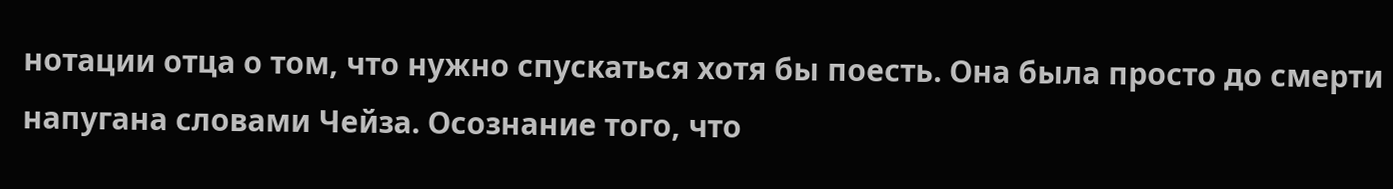нотации отца о том, что нужно спускаться хотя бы поесть. Она была просто до смерти напугана словами Чейза. Осознание того, что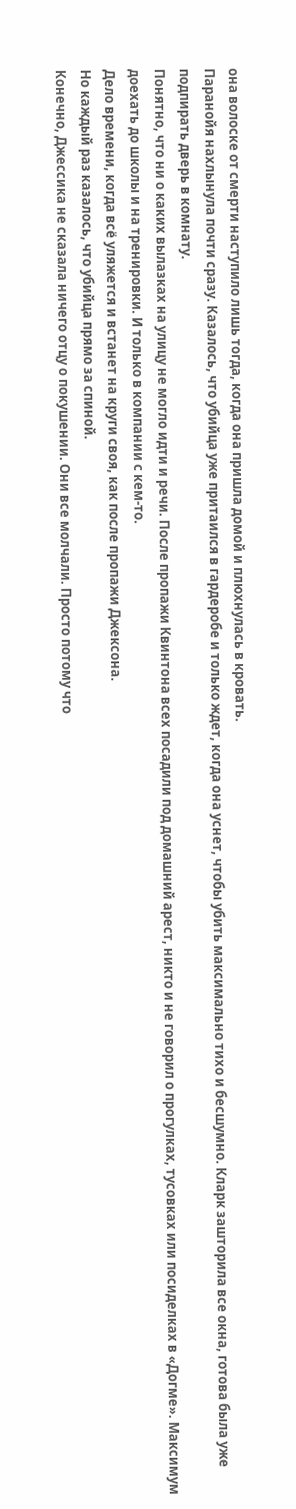она волоске от смерти наступило лишь тогда, когда она пришла домой и плюхнулась в кровать.
Паранойя нахлынула почти сразу. Казалось, что убийца уже притаился в гардеробе и только ждет, когда она уснет, чтобы убить максимально тихо и бесшумно. Кларк зашторила все окна, готова была уже подпирать дверь в комнату.
Понятно, что ни о каких вылазках на улицу не могло идти и речи. После пропажи Квинтона всех посадили под домашний арест, никто и не говорил о прогулках, тусовках или посиделках в «Догме». Максимум доехать до школы и на тренировки. И только в компании с кем-то.
Дело времени, когда всё уляжется и встанет на круги своя, как после пропажи Джексона.
Но каждый раз казалось, что убийца прямо за спиной.
Конечно, Джессика не сказала ничего отцу о покушении. Они все молчали. Просто потому что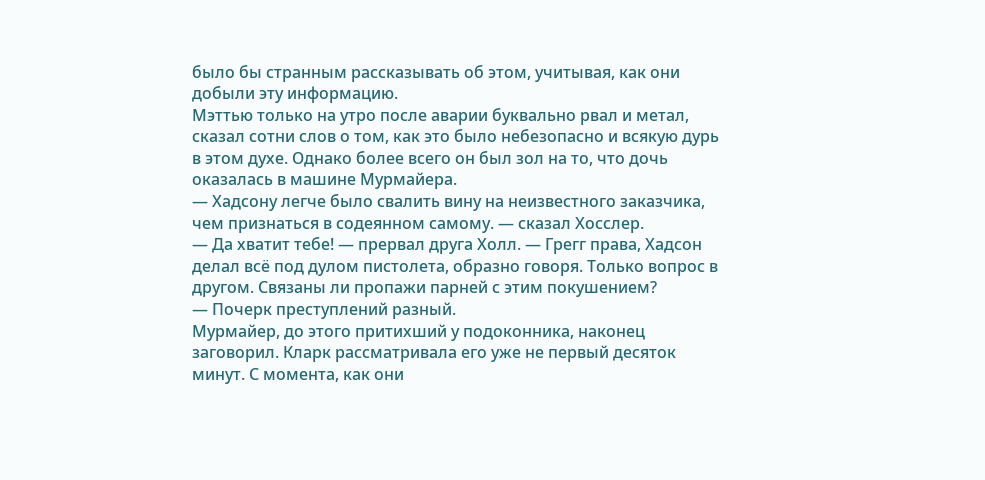было бы странным рассказывать об этом, учитывая, как они добыли эту информацию.
Мэттью только на утро после аварии буквально рвал и метал, сказал сотни слов о том, как это было небезопасно и всякую дурь в этом духе. Однако более всего он был зол на то, что дочь оказалась в машине Мурмайера.
— Хадсону легче было свалить вину на неизвестного заказчика, чем признаться в содеянном самому. — сказал Хосслер.
— Да хватит тебе! — прервал друга Холл. — Грегг права, Хадсон делал всё под дулом пистолета, образно говоря. Только вопрос в другом. Связаны ли пропажи парней с этим покушением?
— Почерк преступлений разный.
Мурмайер, до этого притихший у подоконника, наконец заговорил. Кларк рассматривала его уже не первый десяток минут. С момента, как они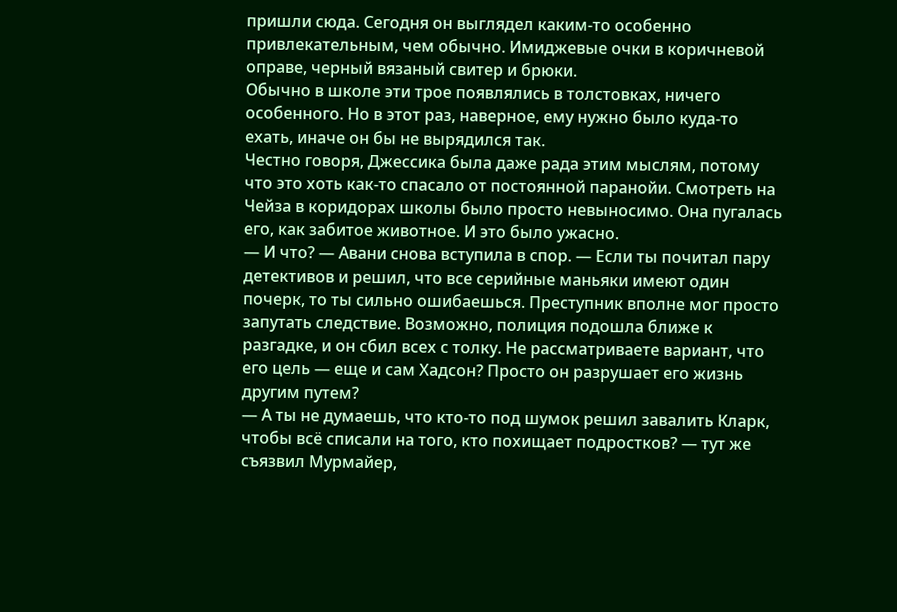пришли сюда. Сегодня он выглядел каким-то особенно привлекательным, чем обычно. Имиджевые очки в коричневой оправе, черный вязаный свитер и брюки.
Обычно в школе эти трое появлялись в толстовках, ничего особенного. Но в этот раз, наверное, ему нужно было куда-то ехать, иначе он бы не вырядился так.
Честно говоря, Джессика была даже рада этим мыслям, потому что это хоть как-то спасало от постоянной паранойи. Смотреть на Чейза в коридорах школы было просто невыносимо. Она пугалась его, как забитое животное. И это было ужасно.
— И что? — Авани снова вступила в спор. — Если ты почитал пару детективов и решил, что все серийные маньяки имеют один почерк, то ты сильно ошибаешься. Преступник вполне мог просто запутать следствие. Возможно, полиция подошла ближе к разгадке, и он сбил всех с толку. Не рассматриваете вариант, что его цель — еще и сам Хадсон? Просто он разрушает его жизнь другим путем?
— А ты не думаешь, что кто-то под шумок решил завалить Кларк, чтобы всё списали на того, кто похищает подростков? — тут же съязвил Мурмайер,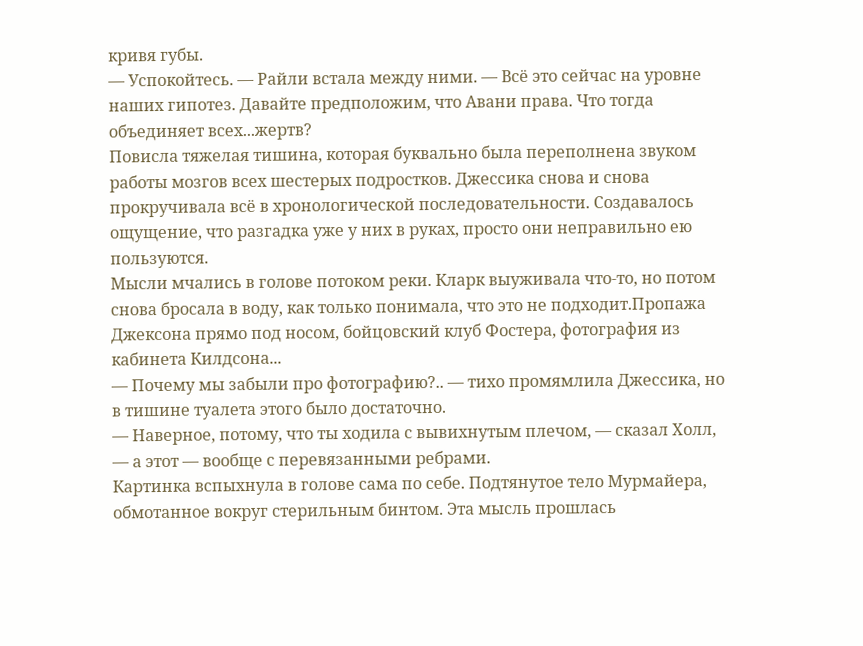кривя губы.
— Успокойтесь. — Райли встала между ними. — Всё это сейчас на уровне наших гипотез. Давайте предположим, что Авани права. Что тогда объединяет всех...жертв?
Повисла тяжелая тишина, которая буквально была переполнена звуком работы мозгов всех шестерых подростков. Джессика снова и снова прокручивала всё в хронологической последовательности. Создавалось ощущение, что разгадка уже у них в руках, просто они неправильно ею пользуются.
Мысли мчались в голове потоком реки. Кларк выуживала что-то, но потом снова бросала в воду, как только понимала, что это не подходит.Пропажа Джексона прямо под носом, бойцовский клуб Фостера, фотография из кабинета Килдсона...
— Почему мы забыли про фотографию?.. — тихо промямлила Джессика, но в тишине туалета этого было достаточно.
— Наверное, потому, что ты ходила с вывихнутым плечом, — сказал Холл, — а этот — вообще с перевязанными ребрами.
Картинка вспыхнула в голове сама по себе. Подтянутое тело Мурмайера, обмотанное вокруг стерильным бинтом. Эта мысль прошлась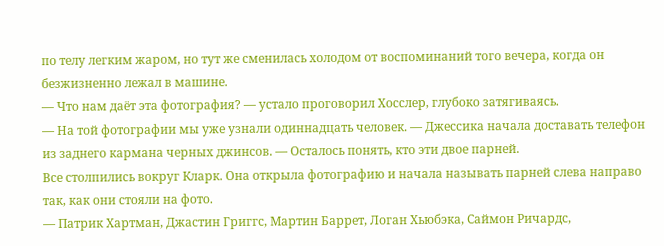по телу легким жаром, но тут же сменилась холодом от воспоминаний того вечера, когда он безжизненно лежал в машине.
— Что нам даёт эта фотография? — устало проговорил Хосслер, глубоко затягиваясь.
— На той фотографии мы уже узнали одиннадцать человек. — Джессика начала доставать телефон из заднего кармана черных джинсов. — Осталось понять, кто эти двое парней.
Все столпились вокруг Кларк. Она открыла фотографию и начала называть парней слева направо так, как они стояли на фото.
— Патрик Хартман, Джастин Григгс, Мартин Баррет, Логан Хьюбэка, Саймон Ричардс,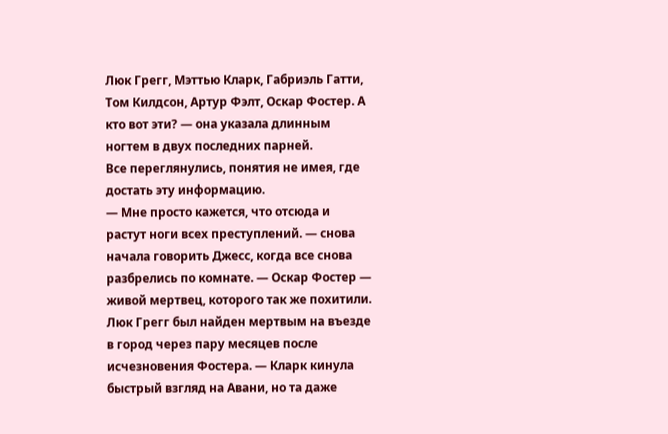Люк Грегг, Мэттью Кларк, Габриэль Гатти, Том Килдсон, Артур Фэлт, Оскар Фостер. А кто вот эти? — она указала длинным ногтем в двух последних парней.
Все переглянулись, понятия не имея, где достать эту информацию.
— Мне просто кажется, что отсюда и растут ноги всех преступлений. — снова начала говорить Джесс, когда все снова разбрелись по комнате. — Оскар Фостер — живой мертвец, которого так же похитили. Люк Грегг был найден мертвым на въезде в город через пару месяцев после исчезновения Фостера. — Кларк кинула быстрый взгляд на Авани, но та даже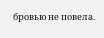бровью не повела.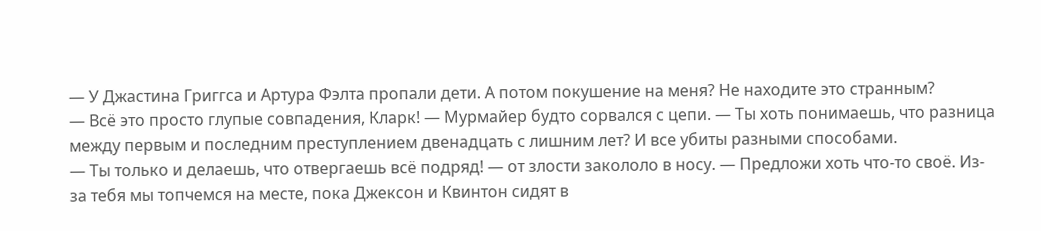— У Джастина Григгса и Артура Фэлта пропали дети. А потом покушение на меня? Не находите это странным?
— Всё это просто глупые совпадения, Кларк! — Мурмайер будто сорвался с цепи. — Ты хоть понимаешь, что разница между первым и последним преступлением двенадцать с лишним лет? И все убиты разными способами.
— Ты только и делаешь, что отвергаешь всё подряд! — от злости закололо в носу. — Предложи хоть что-то своё. Из-за тебя мы топчемся на месте, пока Джексон и Квинтон сидят в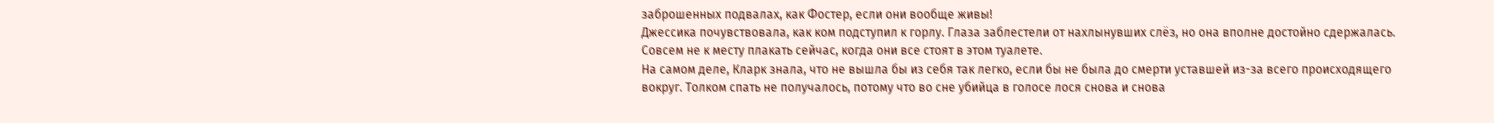заброшенных подвалах, как Фостер, если они вообще живы!
Джессика почувствовала, как ком подступил к горлу. Глаза заблестели от нахлынувших слёз, но она вполне достойно сдержалась. Совсем не к месту плакать сейчас, когда они все стоят в этом туалете.
На самом деле, Кларк знала, что не вышла бы из себя так легко, если бы не была до смерти уставшей из-за всего происходящего вокруг. Толком спать не получалось, потому что во сне убийца в голосе лося снова и снова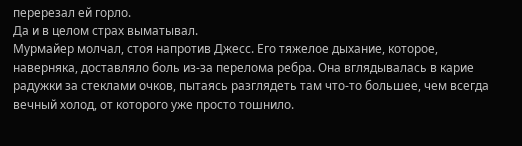перерезал ей горло.
Да и в целом страх выматывал.
Мурмайер молчал, стоя напротив Джесс. Его тяжелое дыхание, которое, наверняка, доставляло боль из-за перелома ребра. Она вглядывалась в карие радужки за стеклами очков, пытаясь разглядеть там что-то большее, чем всегда вечный холод, от которого уже просто тошнило.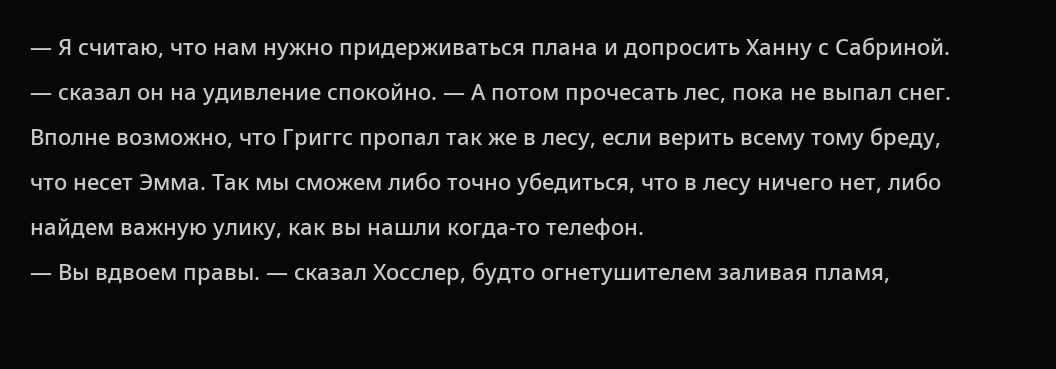— Я считаю, что нам нужно придерживаться плана и допросить Ханну с Сабриной. — сказал он на удивление спокойно. — А потом прочесать лес, пока не выпал снег. Вполне возможно, что Григгс пропал так же в лесу, если верить всему тому бреду, что несет Эмма. Так мы сможем либо точно убедиться, что в лесу ничего нет, либо найдем важную улику, как вы нашли когда-то телефон.
— Вы вдвоем правы. — сказал Хосслер, будто огнетушителем заливая пламя,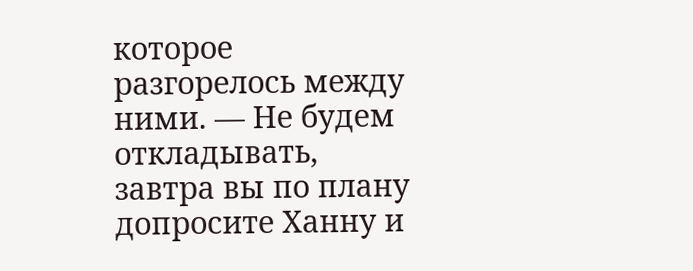которое разгорелось между ними. — Не будем откладывать, завтра вы по плану допросите Ханну и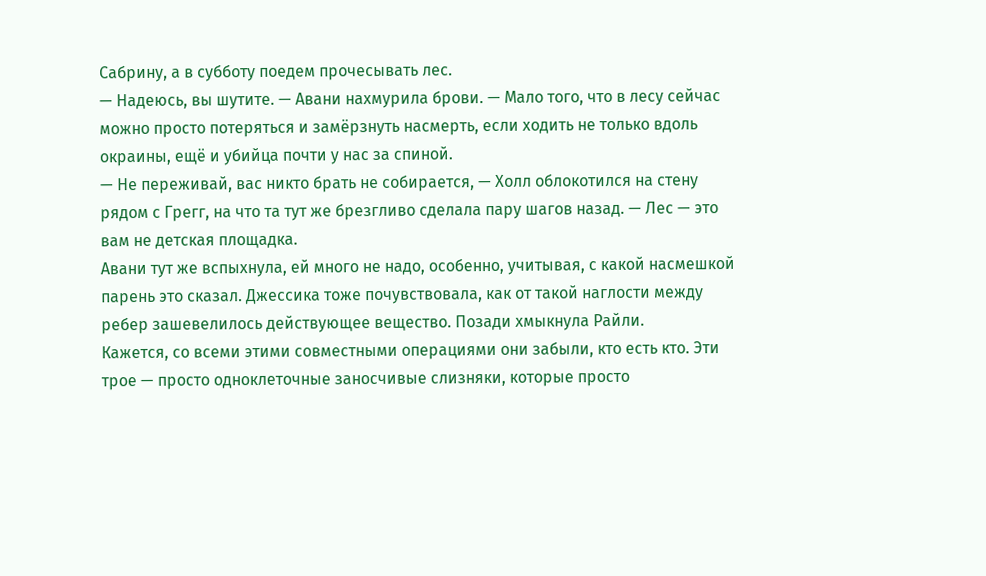Сабрину, а в субботу поедем прочесывать лес.
— Надеюсь, вы шутите. — Авани нахмурила брови. — Мало того, что в лесу сейчас можно просто потеряться и замёрзнуть насмерть, если ходить не только вдоль окраины, ещё и убийца почти у нас за спиной.
— Не переживай, вас никто брать не собирается, — Холл облокотился на стену рядом с Грегг, на что та тут же брезгливо сделала пару шагов назад. — Лес — это вам не детская площадка.
Авани тут же вспыхнула, ей много не надо, особенно, учитывая, с какой насмешкой парень это сказал. Джессика тоже почувствовала, как от такой наглости между ребер зашевелилось действующее вещество. Позади хмыкнула Райли.
Кажется, со всеми этими совместными операциями они забыли, кто есть кто. Эти трое — просто одноклеточные заносчивые слизняки, которые просто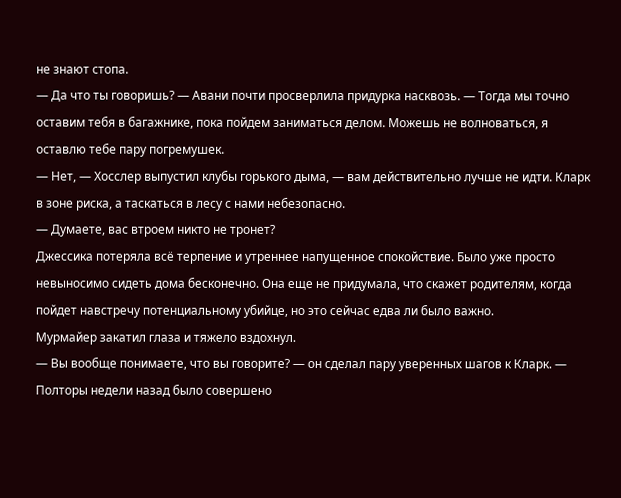не знают стопа.
— Да что ты говоришь? — Авани почти просверлила придурка насквозь. — Тогда мы точно оставим тебя в багажнике, пока пойдем заниматься делом. Можешь не волноваться, я оставлю тебе пару погремушек.
— Нет, — Хосслер выпустил клубы горького дыма, — вам действительно лучше не идти. Кларк в зоне риска, а таскаться в лесу с нами небезопасно.
— Думаете, вас втроем никто не тронет?
Джессика потеряла всё терпение и утреннее напущенное спокойствие. Было уже просто невыносимо сидеть дома бесконечно. Она еще не придумала, что скажет родителям, когда пойдет навстречу потенциальному убийце, но это сейчас едва ли было важно.
Мурмайер закатил глаза и тяжело вздохнул.
— Вы вообще понимаете, что вы говорите? — он сделал пару уверенных шагов к Кларк. — Полторы недели назад было совершено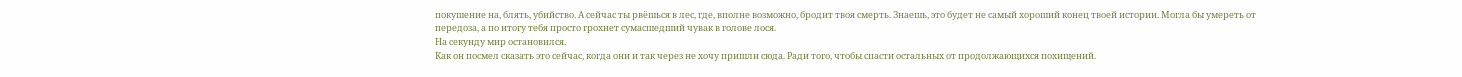покушение на, блять, убийство. А сейчас ты рвёшься в лес, где, вполне возможно, бродит твоя смерть. Знаешь, это будет не самый хороший конец твоей истории. Могла бы умереть от передоза, а по итогу тебя просто грохнет сумасшедший чувак в голове лося.
На секунду мир остановился.
Как он посмел сказать это сейчас, когда они и так через не хочу пришли сюда. Ради того, чтобы спасти остальных от продолжающихся похищений.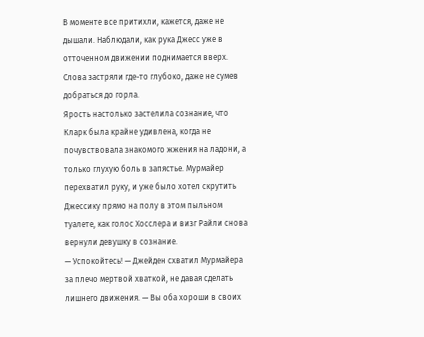В моменте все притихли, кажется, даже не дышали. Наблюдали, как рука Джесс уже в отточенном движении поднимается вверх. Слова застряли где-то глубоко, даже не сумев добраться до горла.
Ярость настолько застелила сознание, что Кларк была крайне удивлена, когда не почувствовала знакомого жжения на ладони, а только глухую боль в запястье. Мурмайер перехватил руку, и уже было хотел скрутить Джессику прямо на полу в этом пыльном туалете, как голос Хосслера и визг Райли снова вернули девушку в сознание.
— Успокойтесь! — Джейден схватил Мурмайера за плечо мертвой хваткой, не давая сделать лишнего движения. — Вы оба хороши в своих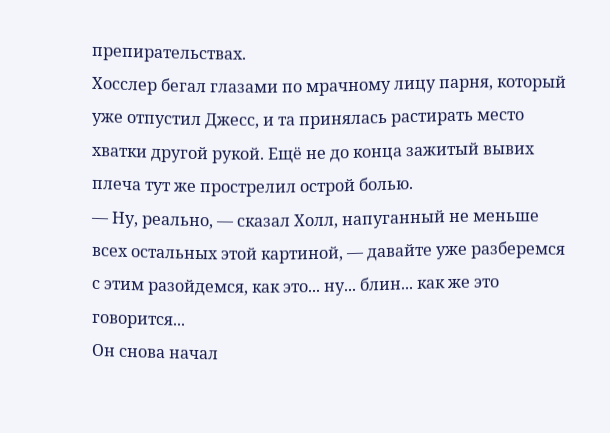препирательствах.
Хосслер бегал глазами по мрачному лицу парня, который уже отпустил Джесс, и та принялась растирать место хватки другой рукой. Ещё не до конца зажитый вывих плеча тут же прострелил острой болью.
— Ну, реально, — сказал Холл, напуганный не меньше всех остальных этой картиной, — давайте уже разберемся с этим разойдемся, как это... ну... блин... как же это говорится...
Он снова начал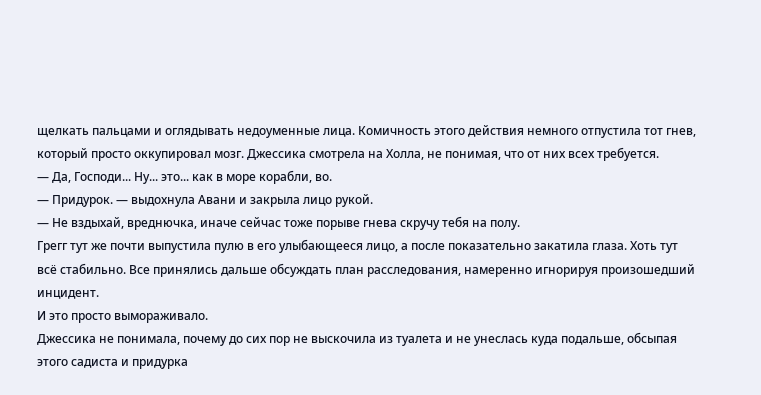щелкать пальцами и оглядывать недоуменные лица. Комичность этого действия немного отпустила тот гнев, который просто оккупировал мозг. Джессика смотрела на Холла, не понимая, что от них всех требуется.
— Да, Господи... Ну... это... как в море корабли, во.
— Придурок. — выдохнула Авани и закрыла лицо рукой.
— Не вздыхай, вреднючка, иначе сейчас тоже порыве гнева скручу тебя на полу.
Грегг тут же почти выпустила пулю в его улыбающееся лицо, а после показательно закатила глаза. Хоть тут всё стабильно. Все принялись дальше обсуждать план расследования, намеренно игнорируя произошедший инцидент.
И это просто вымораживало.
Джессика не понимала, почему до сих пор не выскочила из туалета и не унеслась куда подальше, обсыпая этого садиста и придурка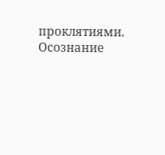проклятиями. Осознание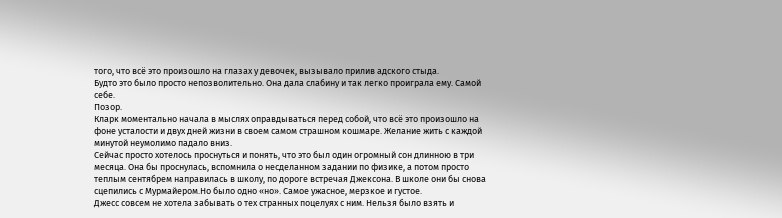того, что всё это произошло на глазах у девочек, вызывало прилив адского стыда.
Будто это было просто непозволительно. Она дала слабину и так легко проиграла ему. Самой себе.
Позор.
Кларк моментально начала в мыслях оправдываться перед собой, что всё это произошло на фоне усталости и двух дней жизни в своем самом страшном кошмаре. Желание жить с каждой минутой неумолимо падало вниз.
Сейчас просто хотелось проснуться и понять, что это был один огромный сон длинною в три месяца. Она бы проснулась, вспомнила о несделанном задании по физике, а потом просто теплым сентябрем направилась в школу, по дороге встречая Джексона. В школе они бы снова сцепились с Мурмайером.Но было одно «но». Самое ужасное, мерзкое и густое.
Джесс совсем не хотела забывать о тех странных поцелуях с ним. Нельзя было взять и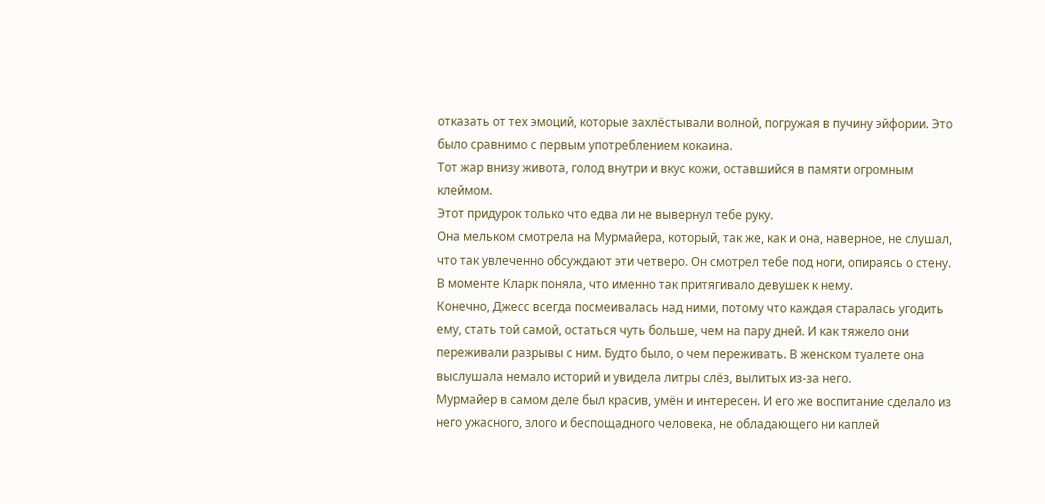отказать от тех эмоций, которые захлёстывали волной, погружая в пучину эйфории. Это было сравнимо с первым употреблением кокаина.
Тот жар внизу живота, голод внутри и вкус кожи, оставшийся в памяти огромным клеймом.
Этот придурок только что едва ли не вывернул тебе руку.
Она мельком смотрела на Мурмайера, который, так же, как и она, наверное, не слушал, что так увлеченно обсуждают эти четверо. Он смотрел тебе под ноги, опираясь о стену. В моменте Кларк поняла, что именно так притягивало девушек к нему.
Конечно, Джесс всегда посмеивалась над ними, потому что каждая старалась угодить ему, стать той самой, остаться чуть больше, чем на пару дней. И как тяжело они переживали разрывы с ним. Будто было, о чем переживать. В женском туалете она выслушала немало историй и увидела литры слёз, вылитых из-за него.
Мурмайер в самом деле был красив, умён и интересен. И его же воспитание сделало из него ужасного, злого и беспощадного человека, не обладающего ни каплей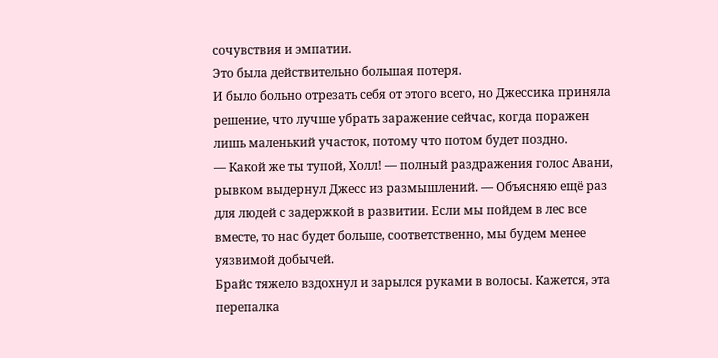сочувствия и эмпатии.
Это была действительно большая потеря.
И было больно отрезать себя от этого всего, но Джессика приняла решение, что лучше убрать заражение сейчас, когда поражен лишь маленький участок, потому что потом будет поздно.
— Какой же ты тупой, Холл! — полный раздражения голос Авани, рывком выдернул Джесс из размышлений. — Объясняю ещё раз для людей с задержкой в развитии. Если мы пойдем в лес все вместе, то нас будет больше, соответственно, мы будем менее уязвимой добычей.
Брайс тяжело вздохнул и зарылся руками в волосы. Кажется, эта перепалка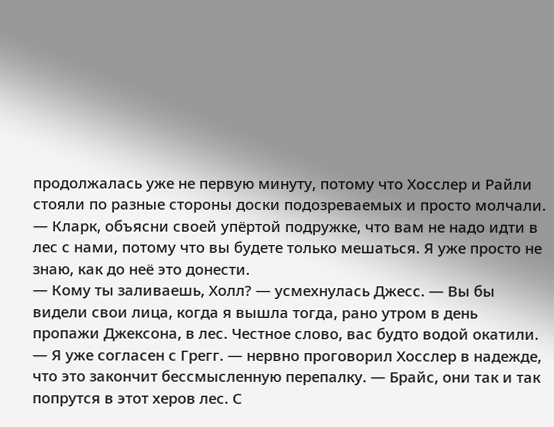продолжалась уже не первую минуту, потому что Хосслер и Райли стояли по разные стороны доски подозреваемых и просто молчали.
— Кларк, объясни своей упёртой подружке, что вам не надо идти в лес с нами, потому что вы будете только мешаться. Я уже просто не знаю, как до неё это донести.
— Кому ты заливаешь, Холл? — усмехнулась Джесс. — Вы бы видели свои лица, когда я вышла тогда, рано утром в день пропажи Джексона, в лес. Честное слово, вас будто водой окатили.
— Я уже согласен с Грегг. — нервно проговорил Хосслер в надежде, что это закончит бессмысленную перепалку. — Брайс, они так и так попрутся в этот херов лес. С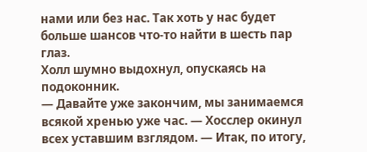нами или без нас. Так хоть у нас будет больше шансов что-то найти в шесть пар глаз.
Холл шумно выдохнул, опускаясь на подоконник.
— Давайте уже закончим, мы занимаемся всякой хренью уже час. — Хосслер окинул всех уставшим взглядом. — Итак, по итогу,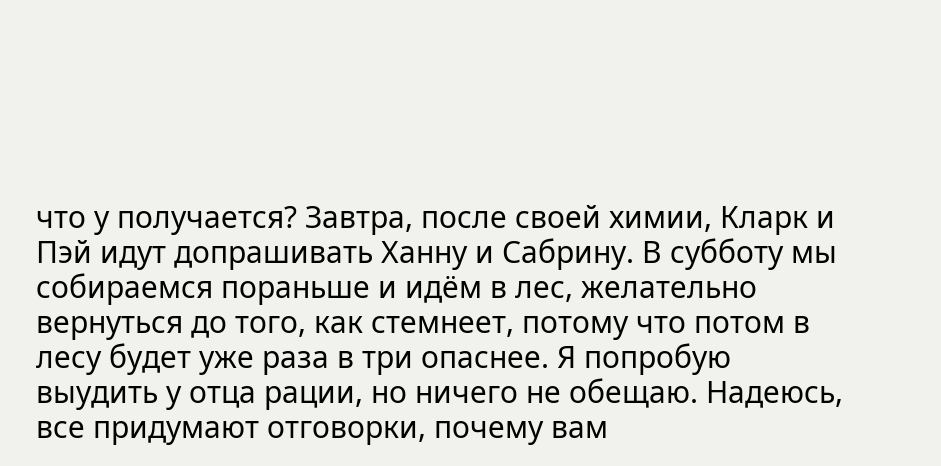что у получается? Завтра, после своей химии, Кларк и Пэй идут допрашивать Ханну и Сабрину. В субботу мы собираемся пораньше и идём в лес, желательно вернуться до того, как стемнеет, потому что потом в лесу будет уже раза в три опаснее. Я попробую выудить у отца рации, но ничего не обещаю. Надеюсь, все придумают отговорки, почему вам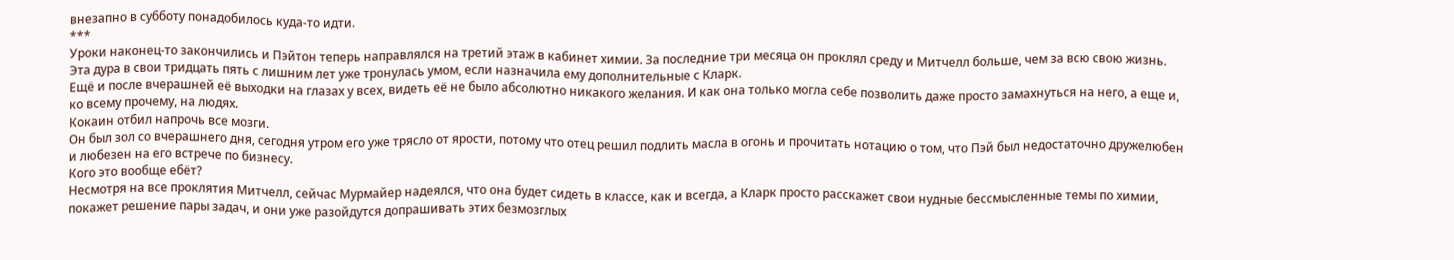внезапно в субботу понадобилось куда-то идти.
***
Уроки наконец-то закончились и Пэйтон теперь направлялся на третий этаж в кабинет химии. За последние три месяца он проклял среду и Митчелл больше, чем за всю свою жизнь. Эта дура в свои тридцать пять с лишним лет уже тронулась умом, если назначила ему дополнительные с Кларк.
Ещё и после вчерашней её выходки на глазах у всех, видеть её не было абсолютно никакого желания. И как она только могла себе позволить даже просто замахнуться на него, а еще и, ко всему прочему, на людях.
Кокаин отбил напрочь все мозги.
Он был зол со вчерашнего дня, сегодня утром его уже трясло от ярости, потому что отец решил подлить масла в огонь и прочитать нотацию о том, что Пэй был недостаточно дружелюбен и любезен на его встрече по бизнесу.
Кого это вообще ебёт?
Несмотря на все проклятия Митчелл, сейчас Мурмайер надеялся, что она будет сидеть в классе, как и всегда, а Кларк просто расскажет свои нудные бессмысленные темы по химии, покажет решение пары задач, и они уже разойдутся допрашивать этих безмозглых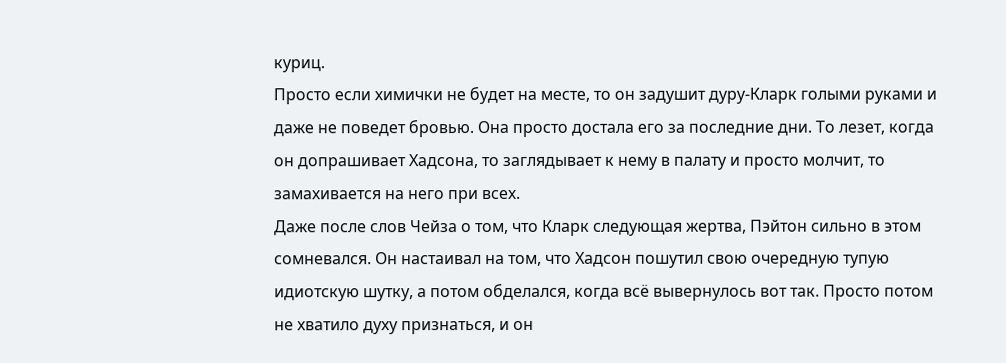куриц.
Просто если химички не будет на месте, то он задушит дуру-Кларк голыми руками и даже не поведет бровью. Она просто достала его за последние дни. То лезет, когда он допрашивает Хадсона, то заглядывает к нему в палату и просто молчит, то замахивается на него при всех.
Даже после слов Чейза о том, что Кларк следующая жертва, Пэйтон сильно в этом сомневался. Он настаивал на том, что Хадсон пошутил свою очередную тупую идиотскую шутку, а потом обделался, когда всё вывернулось вот так. Просто потом не хватило духу признаться, и он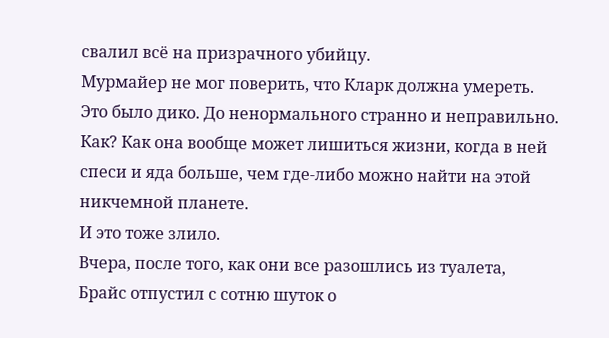свалил всё на призрачного убийцу.
Мурмайер не мог поверить, что Кларк должна умереть.
Это было дико. До ненормального странно и неправильно.
Как? Как она вообще может лишиться жизни, когда в ней спеси и яда больше, чем где-либо можно найти на этой никчемной планете.
И это тоже злило.
Вчера, после того, как они все разошлись из туалета, Брайс отпустил с сотню шуток о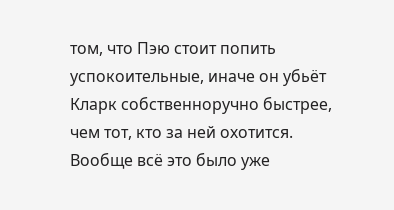том, что Пэю стоит попить успокоительные, иначе он убьёт Кларк собственноручно быстрее, чем тот, кто за ней охотится.
Вообще всё это было уже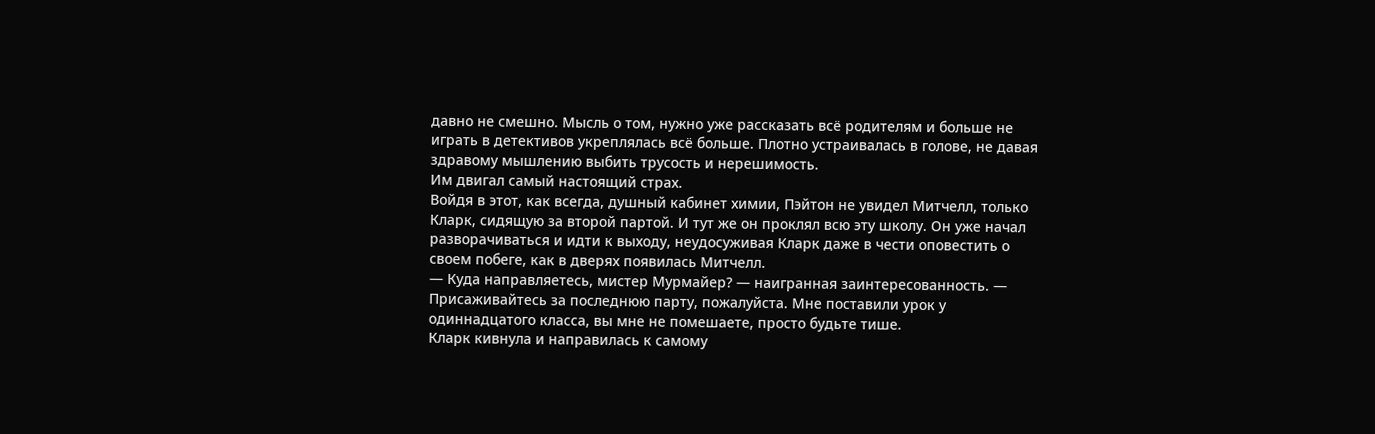давно не смешно. Мысль о том, нужно уже рассказать всё родителям и больше не играть в детективов укреплялась всё больше. Плотно устраивалась в голове, не давая здравому мышлению выбить трусость и нерешимость.
Им двигал самый настоящий страх.
Войдя в этот, как всегда, душный кабинет химии, Пэйтон не увидел Митчелл, только Кларк, сидящую за второй партой. И тут же он проклял всю эту школу. Он уже начал разворачиваться и идти к выходу, неудосуживая Кларк даже в чести оповестить о своем побеге, как в дверях появилась Митчелл.
— Куда направляетесь, мистер Мурмайер? — наигранная заинтересованность. — Присаживайтесь за последнюю парту, пожалуйста. Мне поставили урок у одиннадцатого класса, вы мне не помешаете, просто будьте тише.
Кларк кивнула и направилась к самому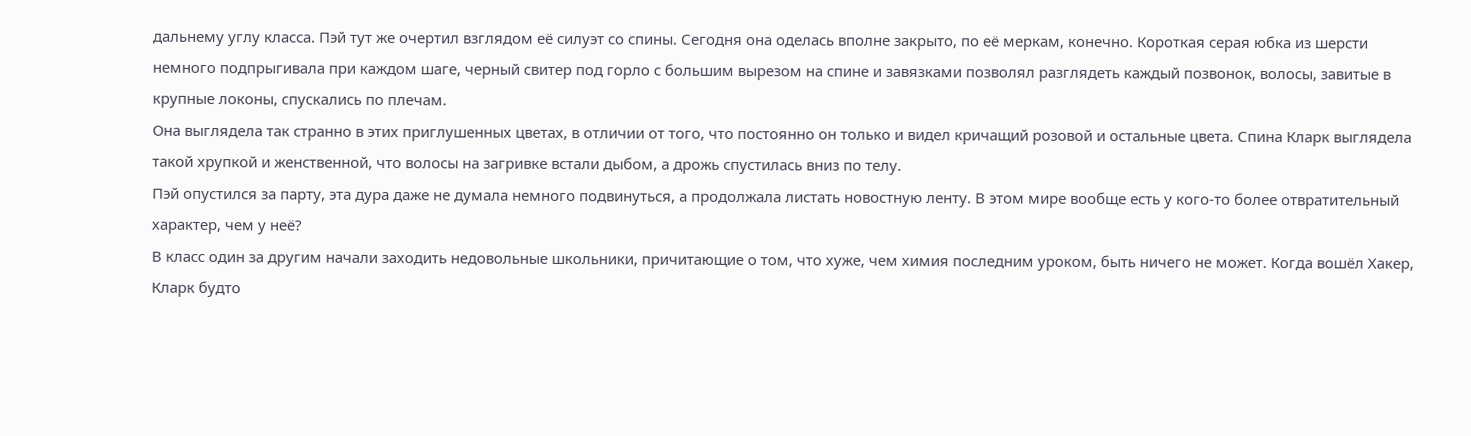дальнему углу класса. Пэй тут же очертил взглядом её силуэт со спины. Сегодня она оделась вполне закрыто, по её меркам, конечно. Короткая серая юбка из шерсти немного подпрыгивала при каждом шаге, черный свитер под горло с большим вырезом на спине и завязками позволял разглядеть каждый позвонок, волосы, завитые в крупные локоны, спускались по плечам.
Она выглядела так странно в этих приглушенных цветах, в отличии от того, что постоянно он только и видел кричащий розовой и остальные цвета. Спина Кларк выглядела такой хрупкой и женственной, что волосы на загривке встали дыбом, а дрожь спустилась вниз по телу.
Пэй опустился за парту, эта дура даже не думала немного подвинуться, а продолжала листать новостную ленту. В этом мире вообще есть у кого-то более отвратительный характер, чем у неё?
В класс один за другим начали заходить недовольные школьники, причитающие о том, что хуже, чем химия последним уроком, быть ничего не может. Когда вошёл Хакер, Кларк будто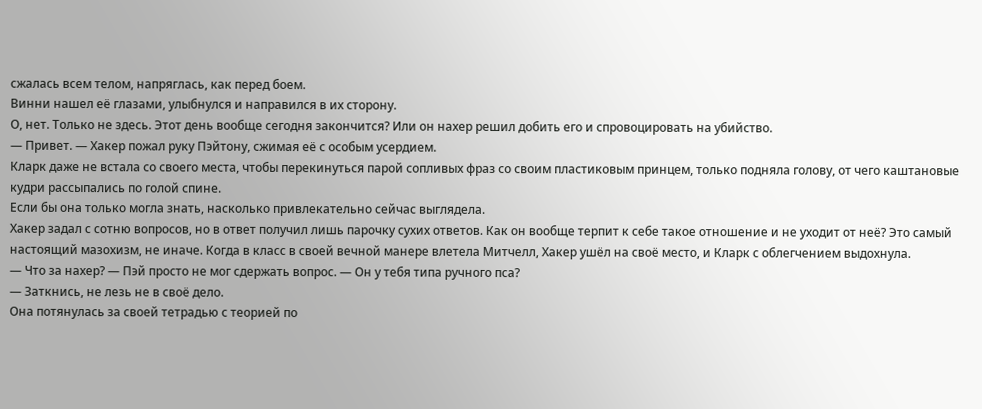сжалась всем телом, напряглась, как перед боем.
Винни нашел её глазами, улыбнулся и направился в их сторону.
О, нет. Только не здесь. Этот день вообще сегодня закончится? Или он нахер решил добить его и спровоцировать на убийство.
— Привет. — Хакер пожал руку Пэйтону, сжимая её с особым усердием.
Кларк даже не встала со своего места, чтобы перекинуться парой сопливых фраз со своим пластиковым принцем, только подняла голову, от чего каштановые кудри рассыпались по голой спине.
Если бы она только могла знать, насколько привлекательно сейчас выглядела.
Хакер задал с сотню вопросов, но в ответ получил лишь парочку сухих ответов. Как он вообще терпит к себе такое отношение и не уходит от неё? Это самый настоящий мазохизм, не иначе. Когда в класс в своей вечной манере влетела Митчелл, Хакер ушёл на своё место, и Кларк с облегчением выдохнула.
— Что за нахер? — Пэй просто не мог сдержать вопрос. — Он у тебя типа ручного пса?
— Заткнись, не лезь не в своё дело.
Она потянулась за своей тетрадью с теорией по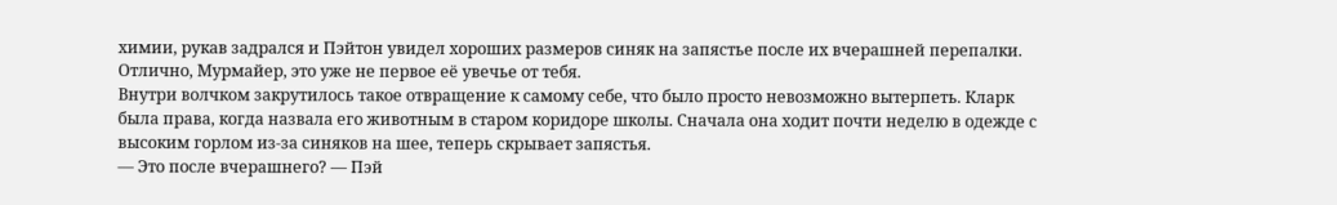химии, рукав задрался и Пэйтон увидел хороших размеров синяк на запястье после их вчерашней перепалки. Отлично, Мурмайер, это уже не первое её увечье от тебя.
Внутри волчком закрутилось такое отвращение к самому себе, что было просто невозможно вытерпеть. Кларк была права, когда назвала его животным в старом коридоре школы. Сначала она ходит почти неделю в одежде с высоким горлом из-за синяков на шее, теперь скрывает запястья.
— Это после вчерашнего? — Пэй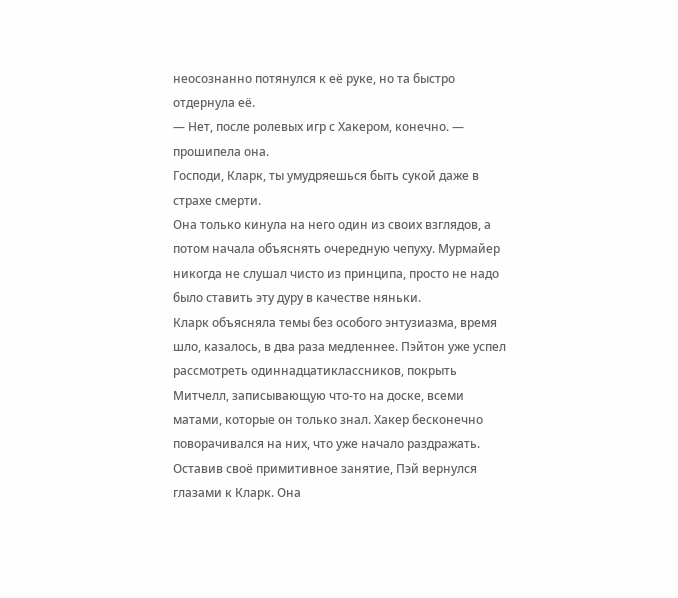неосознанно потянулся к её руке, но та быстро отдернула её.
— Нет, после ролевых игр с Хакером, конечно. — прошипела она.
Господи, Кларк, ты умудряешься быть сукой даже в страхе смерти.
Она только кинула на него один из своих взглядов, а потом начала объяснять очередную чепуху. Мурмайер никогда не слушал чисто из принципа, просто не надо было ставить эту дуру в качестве няньки.
Кларк объясняла темы без особого энтузиазма, время шло, казалось, в два раза медленнее. Пэйтон уже успел рассмотреть одиннадцатиклассников, покрыть Митчелл, записывающую что-то на доске, всеми матами, которые он только знал. Хакер бесконечно поворачивался на них, что уже начало раздражать.
Оставив своё примитивное занятие, Пэй вернулся глазами к Кларк. Она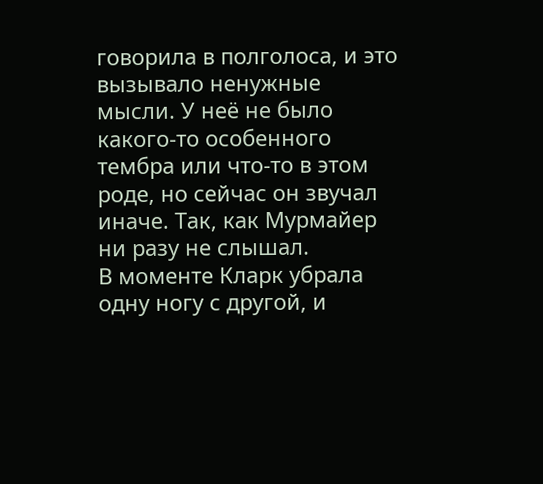говорила в полголоса, и это вызывало ненужные мысли. У неё не было какого-то особенного тембра или что-то в этом роде, но сейчас он звучал иначе. Так, как Мурмайер ни разу не слышал.
В моменте Кларк убрала одну ногу с другой, и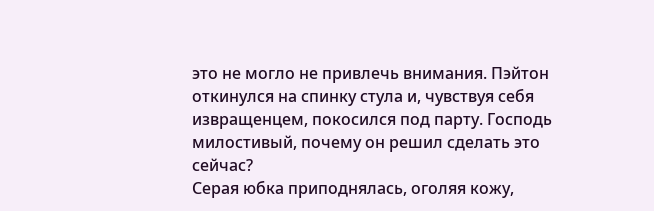это не могло не привлечь внимания. Пэйтон откинулся на спинку стула и, чувствуя себя извращенцем, покосился под парту. Господь милостивый, почему он решил сделать это сейчас?
Серая юбка приподнялась, оголяя кожу,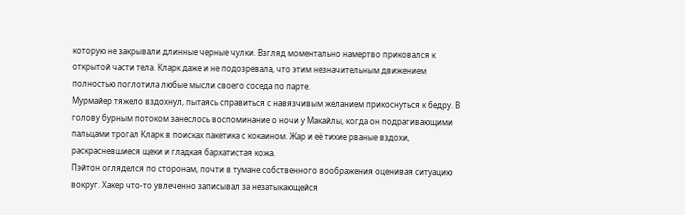которую не закрывали длинные черные чулки. Взгляд моментально намертво приковался к открытой части тела. Кларк даже и не подозревала, что этим незначительным движением полностью поглотила любые мысли своего соседа по парте.
Мурмайер тяжело вздохнул, пытаясь справиться с навязчивым желанием прикоснуться к бедру. В голову бурным потоком занеслось воспоминание о ночи у Макайлы, когда он подрагивающими пальцами трогал Кларк в поисках пакетика с кокаином. Жар и её тихие рваные вздохи, раскрасневшиеся щеки и гладкая бархатистая кожа.
Пэйтон огляделся по сторонам, почти в тумане собственного воображения оценивая ситуацию вокруг. Хакер что-то увлеченно записывал за незатыкающейся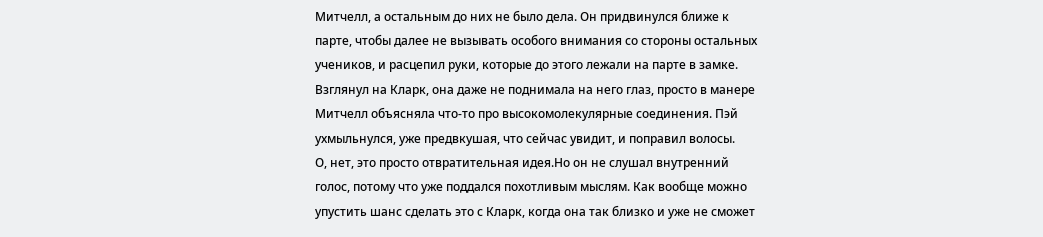Митчелл, а остальным до них не было дела. Он придвинулся ближе к парте, чтобы далее не вызывать особого внимания со стороны остальных учеников, и расцепил руки, которые до этого лежали на парте в замке.
Взглянул на Кларк, она даже не поднимала на него глаз, просто в манере Митчелл объясняла что-то про высокомолекулярные соединения. Пэй ухмыльнулся, уже предвкушая, что сейчас увидит, и поправил волосы.
О, нет, это просто отвратительная идея.Но он не слушал внутренний голос, потому что уже поддался похотливым мыслям. Как вообще можно упустить шанс сделать это с Кларк, когда она так близко и уже не сможет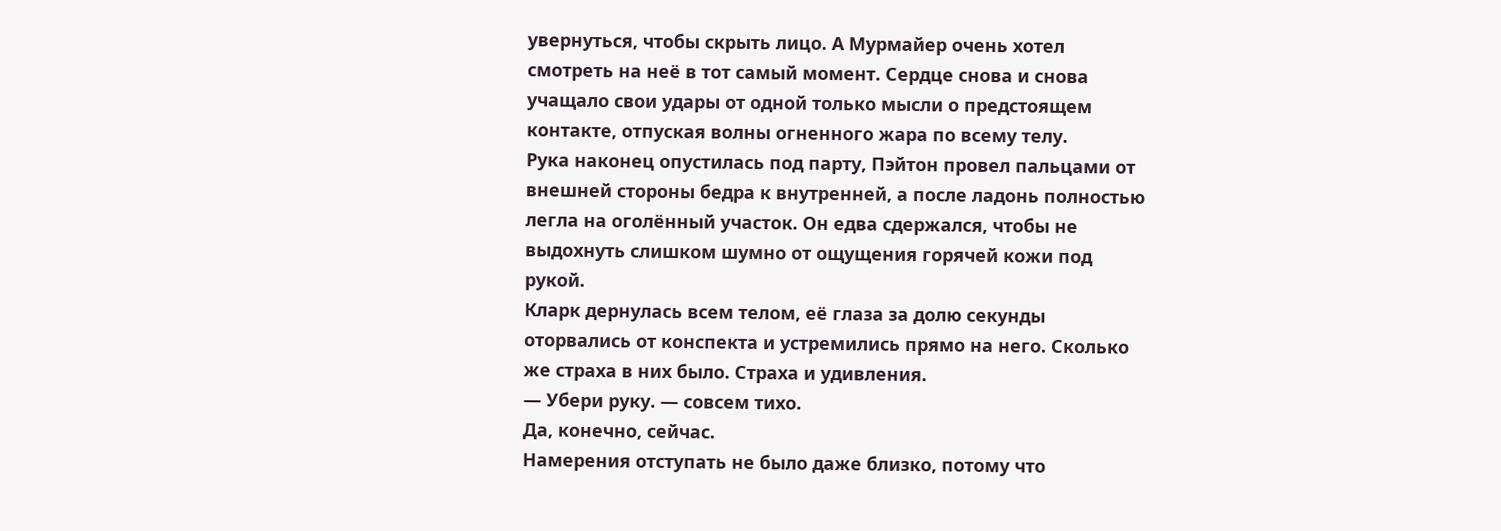увернуться, чтобы скрыть лицо. А Мурмайер очень хотел смотреть на неё в тот самый момент. Сердце снова и снова учащало свои удары от одной только мысли о предстоящем контакте, отпуская волны огненного жара по всему телу.
Рука наконец опустилась под парту, Пэйтон провел пальцами от внешней стороны бедра к внутренней, а после ладонь полностью легла на оголённый участок. Он едва сдержался, чтобы не выдохнуть слишком шумно от ощущения горячей кожи под рукой.
Кларк дернулась всем телом, её глаза за долю секунды оторвались от конспекта и устремились прямо на него. Сколько же страха в них было. Страха и удивления.
— Убери руку. — совсем тихо.
Да, конечно, сейчас.
Намерения отступать не было даже близко, потому что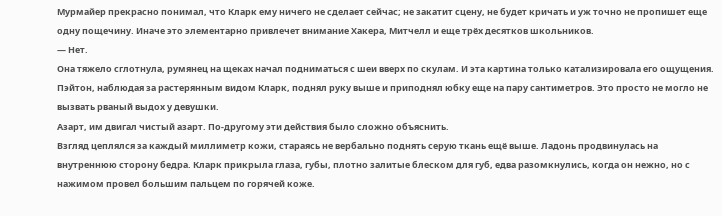Мурмайер прекрасно понимал, что Кларк ему ничего не сделает сейчас; не закатит сцену, не будет кричать и уж точно не пропишет еще одну пощечину. Иначе это элементарно привлечет внимание Хакера, Митчелл и еще трёх десятков школьников.
— Нет.
Она тяжело сглотнула, румянец на щеках начал подниматься с шеи вверх по скулам. И эта картина только катализировала его ощущения. Пэйтон, наблюдая за растерянным видом Кларк, поднял руку выше и приподнял юбку еще на пару сантиметров. Это просто не могло не вызвать рваный выдох у девушки.
Азарт, им двигал чистый азарт. По-другому эти действия было сложно объяснить.
Взгляд цеплялся за каждый миллиметр кожи, стараясь не вербально поднять серую ткань ещё выше. Ладонь продвинулась на внутреннюю сторону бедра. Кларк прикрыла глаза, губы, плотно залитые блеском для губ, едва разомкнулись, когда он нежно, но с нажимом провел большим пальцем по горячей коже.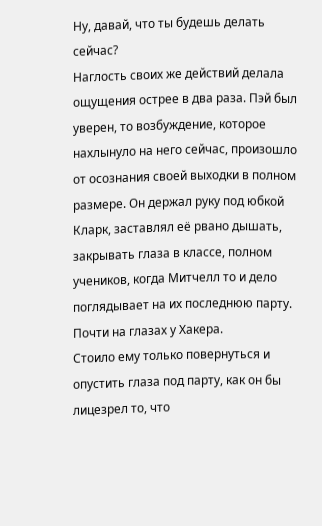Ну, давай, что ты будешь делать сейчас?
Наглость своих же действий делала ощущения острее в два раза. Пэй был уверен, то возбуждение, которое нахлынуло на него сейчас, произошло от осознания своей выходки в полном размере. Он держал руку под юбкой Кларк, заставлял её рвано дышать, закрывать глаза в классе, полном учеников, когда Митчелл то и дело поглядывает на их последнюю парту.
Почти на глазах у Хакера.
Стоило ему только повернуться и опустить глаза под парту, как он бы лицезрел то, что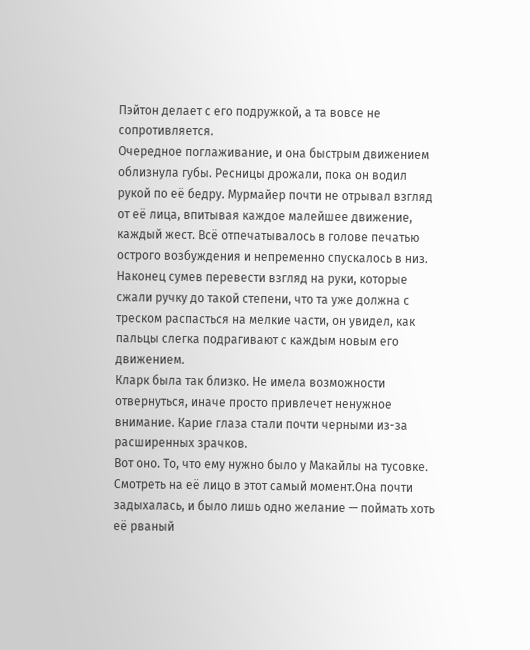Пэйтон делает с его подружкой, а та вовсе не сопротивляется.
Очередное поглаживание, и она быстрым движением облизнула губы. Ресницы дрожали, пока он водил рукой по её бедру. Мурмайер почти не отрывал взгляд от её лица, впитывая каждое малейшее движение, каждый жест. Всё отпечатывалось в голове печатью острого возбуждения и непременно спускалось в низ. Наконец сумев перевести взгляд на руки, которые сжали ручку до такой степени, что та уже должна с треском распасться на мелкие части, он увидел, как пальцы слегка подрагивают с каждым новым его движением.
Кларк была так близко. Не имела возможности отвернуться, иначе просто привлечет ненужное внимание. Карие глаза стали почти черными из-за расширенных зрачков.
Вот оно. То, что ему нужно было у Макайлы на тусовке.
Смотреть на её лицо в этот самый момент.Она почти задыхалась, и было лишь одно желание — поймать хоть её рваный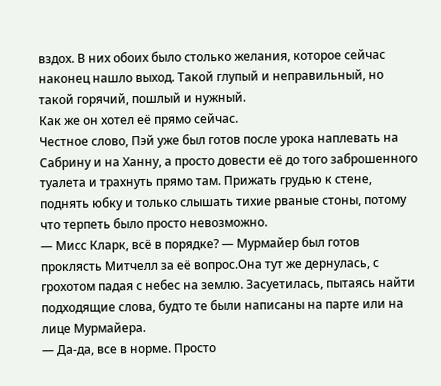вздох. В них обоих было столько желания, которое сейчас наконец нашло выход. Такой глупый и неправильный, но такой горячий, пошлый и нужный.
Как же он хотел её прямо сейчас.
Честное слово, Пэй уже был готов после урока наплевать на Сабрину и на Ханну, а просто довести её до того заброшенного туалета и трахнуть прямо там. Прижать грудью к стене, поднять юбку и только слышать тихие рваные стоны, потому что терпеть было просто невозможно.
— Мисс Кларк, всё в порядке? — Мурмайер был готов проклясть Митчелл за её вопрос.Она тут же дернулась, с грохотом падая с небес на землю. Засуетилась, пытаясь найти подходящие слова, будто те были написаны на парте или на лице Мурмайера.
— Да-да, все в норме. Просто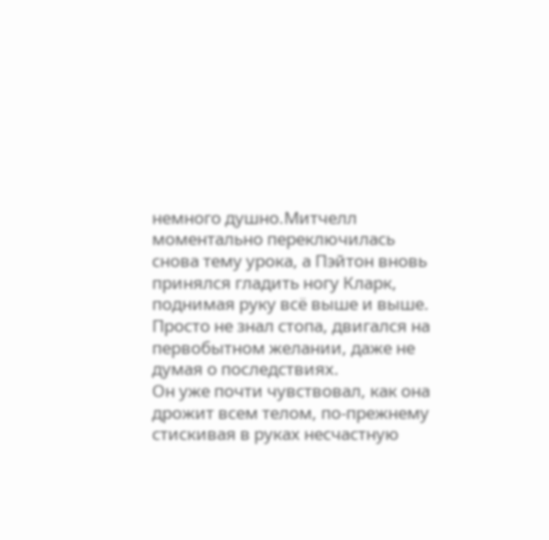немного душно.Митчелл моментально переключилась снова тему урока, а Пэйтон вновь принялся гладить ногу Кларк, поднимая руку всё выше и выше. Просто не знал стопа, двигался на первобытном желании, даже не думая о последствиях.
Он уже почти чувствовал, как она дрожит всем телом, по-прежнему стискивая в руках несчастную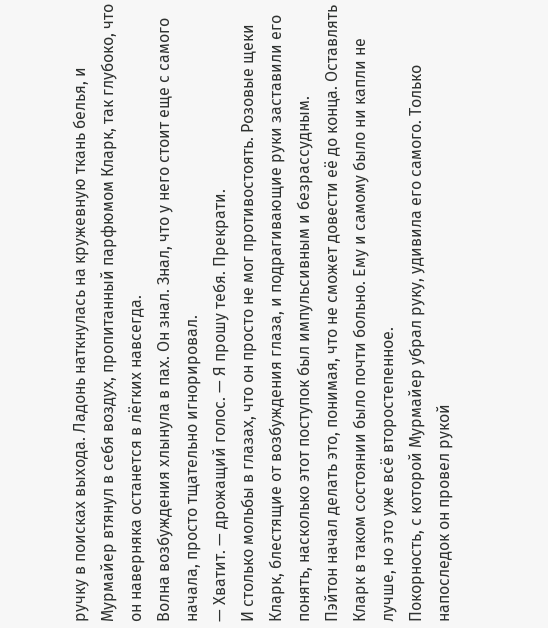ручку в поисках выхода. Ладонь наткнулась на кружевную ткань белья, и Мурмайер втянул в себя воздух, пропитанный парфюмом Кларк, так глубоко, что он наверняка останется в лёгких навсегда.
Волна возбуждения хлынула в пах. Он знал. Знал, что у него стоит еще с самого начала, просто тщательно игнорировал.
— Хватит. — дрожащий голос. — Я прошу тебя. Прекрати.
И столько мольбы в глазах, что он просто не мог противостоять. Розовые щеки Кларк, блестящие от возбуждения глаза, и подрагивающие руки заставили его понять, насколько этот поступок был импульсивным и безрассудным.
Пэйтон начал делать это, понимая, что не сможет довести её до конца. Оставлять Кларк в таком состоянии было почти больно. Ему и самому было ни капли не лучше, но это уже всё второстепенное.
Покорность, с которой Мурмайер убрал руку, удивила его самого. Только напоследок он провел рукой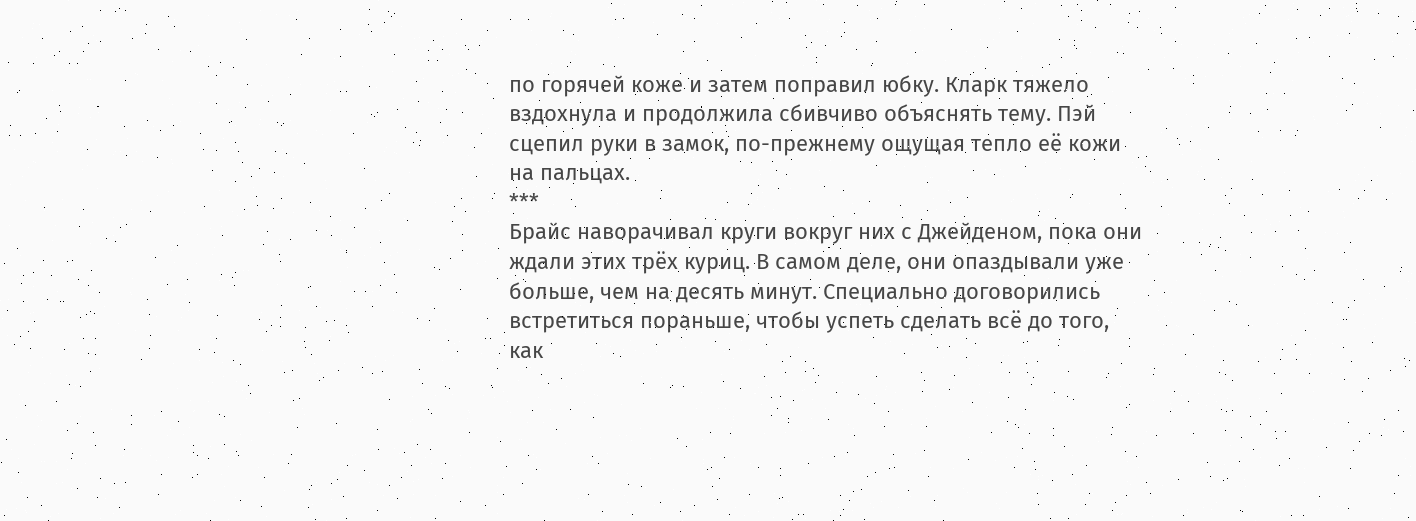по горячей коже и затем поправил юбку. Кларк тяжело вздохнула и продолжила сбивчиво объяснять тему. Пэй сцепил руки в замок, по-прежнему ощущая тепло её кожи на пальцах.
***
Брайс наворачивал круги вокруг них с Джейденом, пока они ждали этих трёх куриц. В самом деле, они опаздывали уже больше, чем на десять минут. Специально договорились встретиться пораньше, чтобы успеть сделать всё до того, как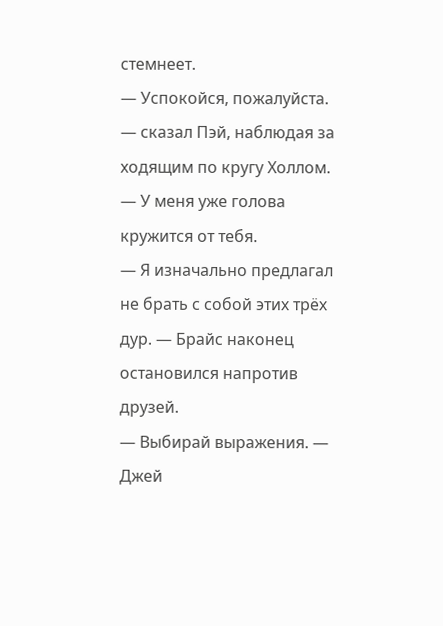стемнеет.
— Успокойся, пожалуйста. — сказал Пэй, наблюдая за ходящим по кругу Холлом. — У меня уже голова кружится от тебя.
— Я изначально предлагал не брать с собой этих трёх дур. — Брайс наконец остановился напротив друзей.
— Выбирай выражения. — Джей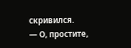скривился.
— О, простите,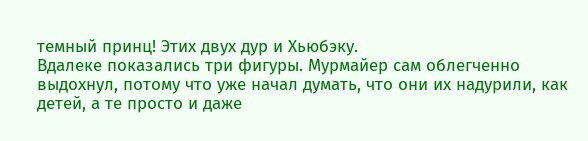темный принц! Этих двух дур и Хьюбэку.
Вдалеке показались три фигуры. Мурмайер сам облегченно выдохнул, потому что уже начал думать, что они их надурили, как детей, а те просто и даже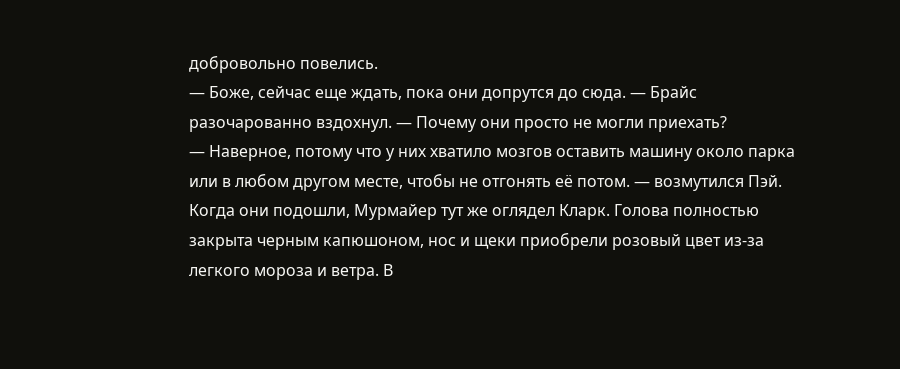добровольно повелись.
— Боже, сейчас еще ждать, пока они допрутся до сюда. — Брайс разочарованно вздохнул. — Почему они просто не могли приехать?
— Наверное, потому что у них хватило мозгов оставить машину около парка или в любом другом месте, чтобы не отгонять её потом. — возмутился Пэй.
Когда они подошли, Мурмайер тут же оглядел Кларк. Голова полностью закрыта черным капюшоном, нос и щеки приобрели розовый цвет из-за легкого мороза и ветра. В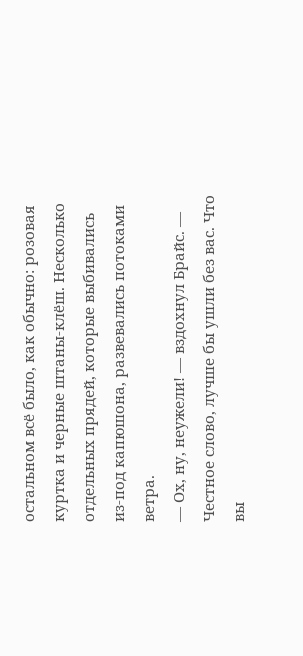остальном всё было, как обычно: розовая куртка и черные штаны-клёш. Несколько отдельных прядей, которые выбивались из-под капюшона, развевались потоками ветра.
— Ох, ну, неужели! — вздохнул Брайс. — Честное слово, лучше бы ушли без вас. Что вы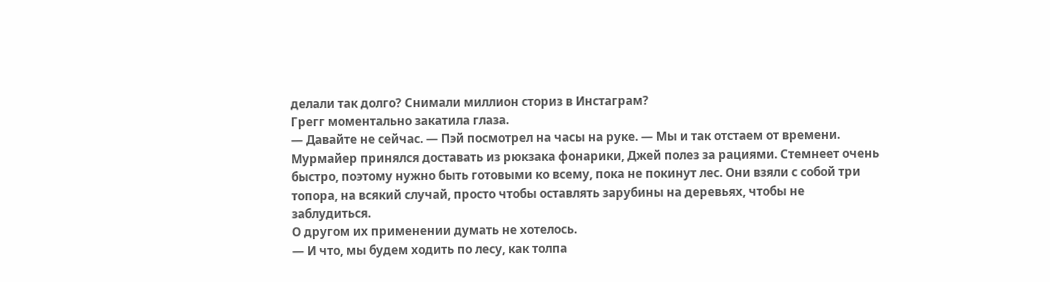делали так долго? Снимали миллион сториз в Инстаграм?
Грегг моментально закатила глаза.
— Давайте не сейчас. — Пэй посмотрел на часы на руке. — Мы и так отстаем от времени.
Мурмайер принялся доставать из рюкзака фонарики, Джей полез за рациями. Стемнеет очень быстро, поэтому нужно быть готовыми ко всему, пока не покинут лес. Они взяли с собой три топора, на всякий случай, просто чтобы оставлять зарубины на деревьях, чтобы не заблудиться.
О другом их применении думать не хотелось.
— И что, мы будем ходить по лесу, как толпа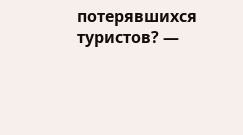потерявшихся туристов? —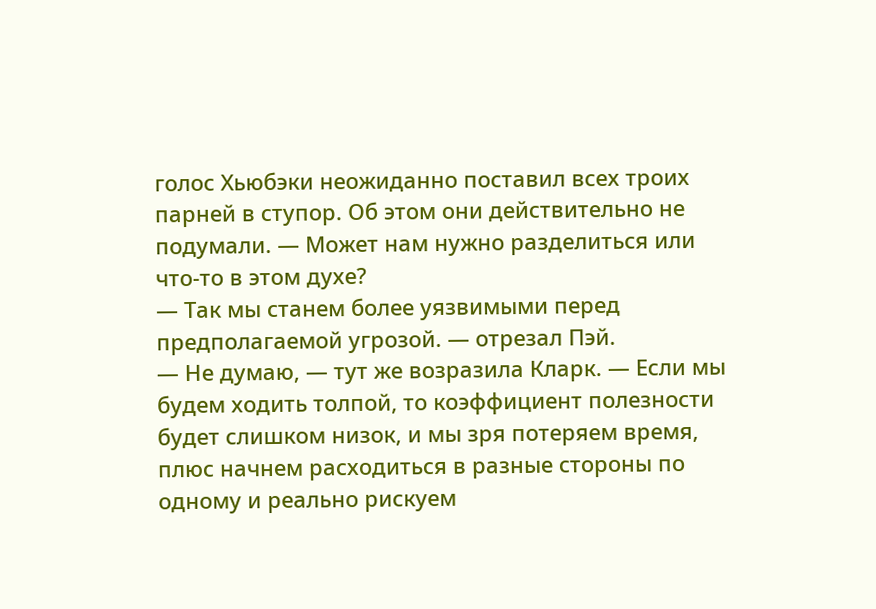голос Хьюбэки неожиданно поставил всех троих парней в ступор. Об этом они действительно не подумали. — Может нам нужно разделиться или что-то в этом духе?
— Так мы станем более уязвимыми перед предполагаемой угрозой. — отрезал Пэй.
— Не думаю, — тут же возразила Кларк. — Если мы будем ходить толпой, то коэффициент полезности будет слишком низок, и мы зря потеряем время, плюс начнем расходиться в разные стороны по одному и реально рискуем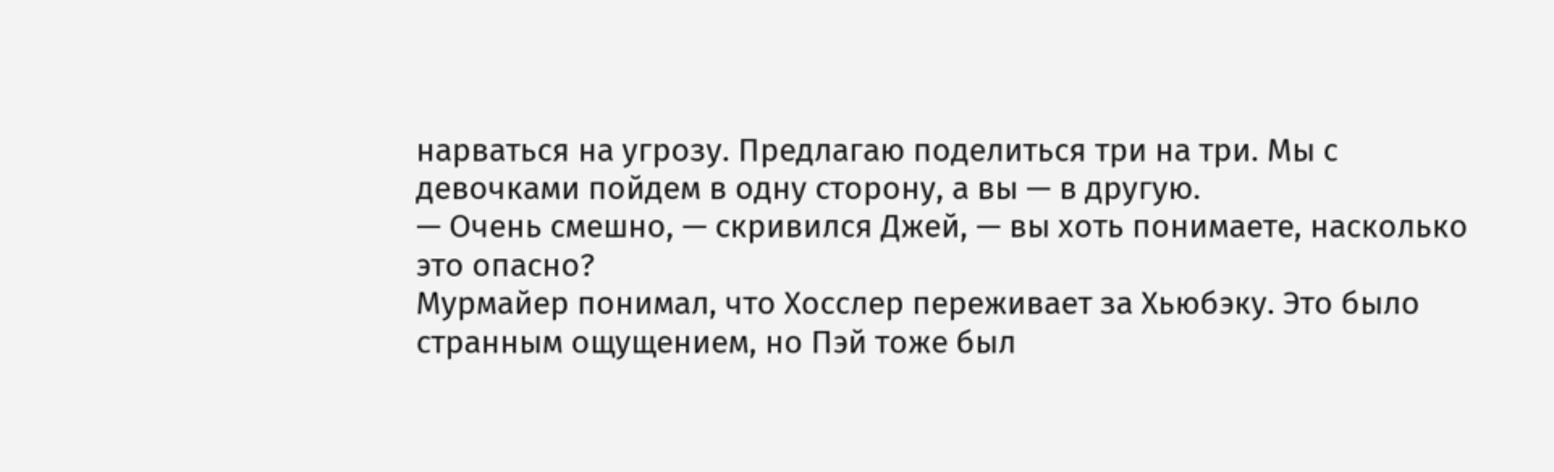нарваться на угрозу. Предлагаю поделиться три на три. Мы с девочками пойдем в одну сторону, а вы — в другую.
— Очень смешно, — скривился Джей, — вы хоть понимаете, насколько это опасно?
Мурмайер понимал, что Хосслер переживает за Хьюбэку. Это было странным ощущением, но Пэй тоже был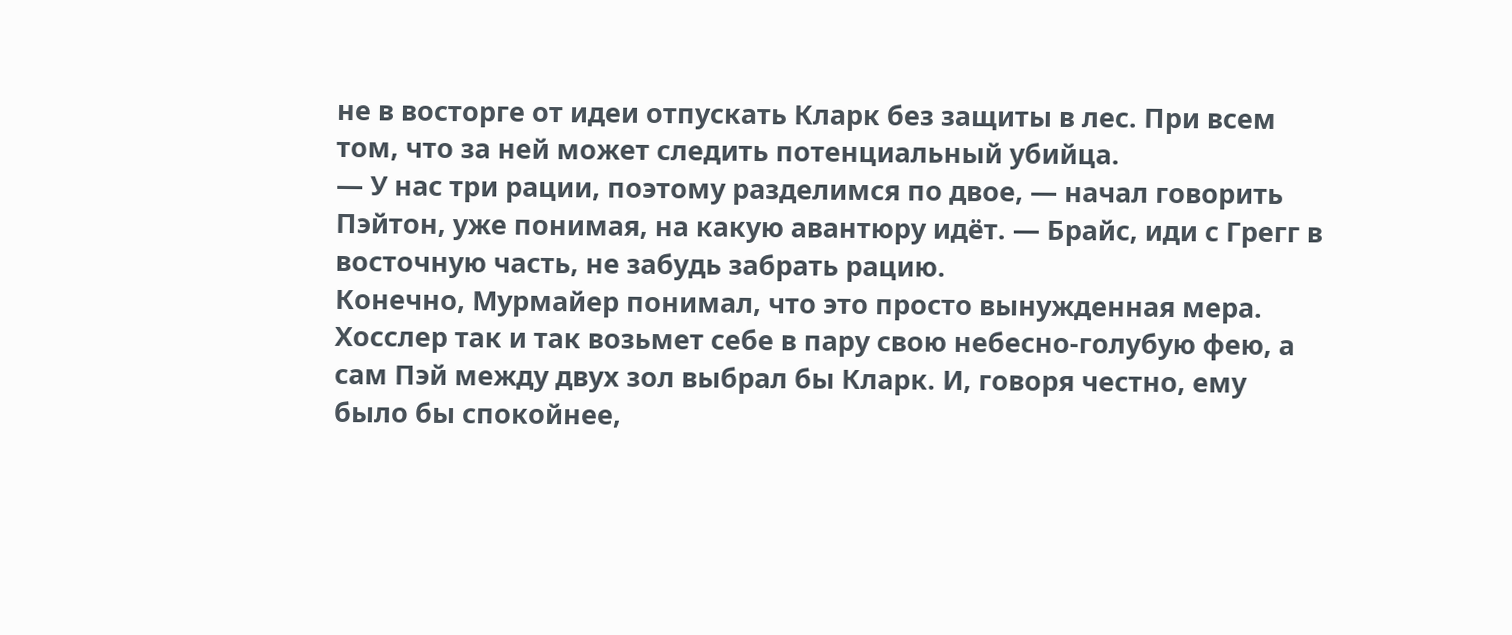не в восторге от идеи отпускать Кларк без защиты в лес. При всем том, что за ней может следить потенциальный убийца.
— У нас три рации, поэтому разделимся по двое, — начал говорить Пэйтон, уже понимая, на какую авантюру идёт. — Брайс, иди с Грегг в восточную часть, не забудь забрать рацию.
Конечно, Мурмайер понимал, что это просто вынужденная мера. Хосслер так и так возьмет себе в пару свою небесно-голубую фею, а сам Пэй между двух зол выбрал бы Кларк. И, говоря честно, ему было бы спокойнее,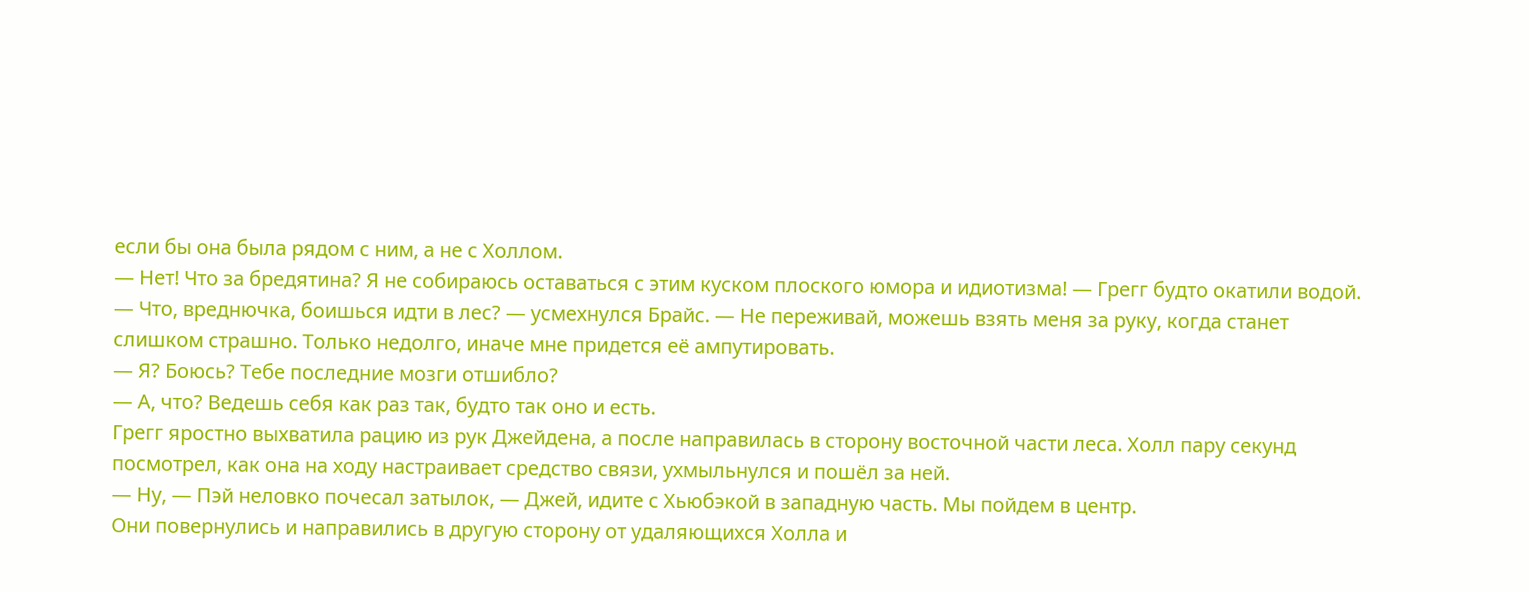если бы она была рядом с ним, а не с Холлом.
— Нет! Что за бредятина? Я не собираюсь оставаться с этим куском плоского юмора и идиотизма! — Грегг будто окатили водой.
— Что, вреднючка, боишься идти в лес? — усмехнулся Брайс. — Не переживай, можешь взять меня за руку, когда станет слишком страшно. Только недолго, иначе мне придется её ампутировать.
— Я? Боюсь? Тебе последние мозги отшибло?
— А, что? Ведешь себя как раз так, будто так оно и есть.
Грегг яростно выхватила рацию из рук Джейдена, а после направилась в сторону восточной части леса. Холл пару секунд посмотрел, как она на ходу настраивает средство связи, ухмыльнулся и пошёл за ней.
— Ну, — Пэй неловко почесал затылок, — Джей, идите с Хьюбэкой в западную часть. Мы пойдем в центр.
Они повернулись и направились в другую сторону от удаляющихся Холла и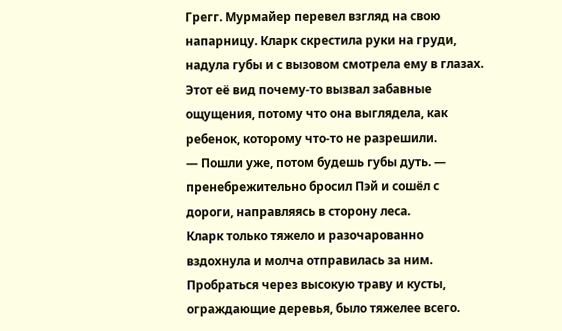Грегг. Мурмайер перевел взгляд на свою напарницу. Кларк скрестила руки на груди, надула губы и с вызовом смотрела ему в глазах.
Этот её вид почему-то вызвал забавные ощущения, потому что она выглядела, как ребенок, которому что-то не разрешили.
— Пошли уже, потом будешь губы дуть. — пренебрежительно бросил Пэй и сошёл с дороги, направляясь в сторону леса.
Кларк только тяжело и разочарованно вздохнула и молча отправилась за ним. Пробраться через высокую траву и кусты, ограждающие деревья, было тяжелее всего.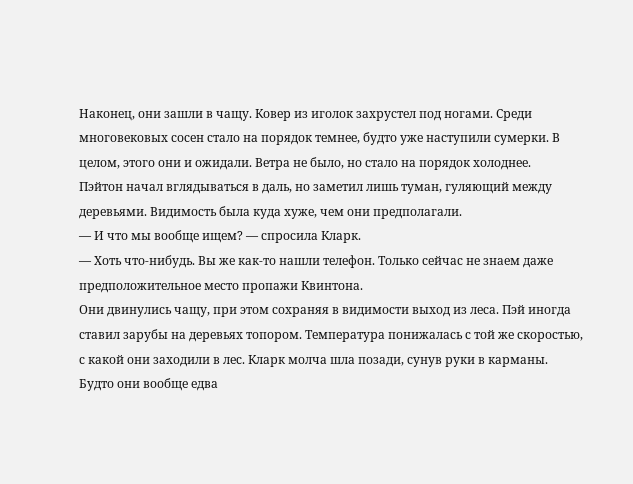Наконец, они зашли в чащу. Ковер из иголок захрустел под ногами. Среди многовековых сосен стало на порядок темнее, будто уже наступили сумерки. В целом, этого они и ожидали. Ветра не было, но стало на порядок холоднее.
Пэйтон начал вглядываться в даль, но заметил лишь туман, гуляющий между деревьями. Видимость была куда хуже, чем они предполагали.
— И что мы вообще ищем? — спросила Кларк.
— Хоть что-нибудь. Вы же как-то нашли телефон. Только сейчас не знаем даже предположительное место пропажи Квинтона.
Они двинулись чащу, при этом сохраняя в видимости выход из леса. Пэй иногда ставил зарубы на деревьях топором. Температура понижалась с той же скоростью, с какой они заходили в лес. Кларк молча шла позади, сунув руки в карманы.
Будто они вообще едва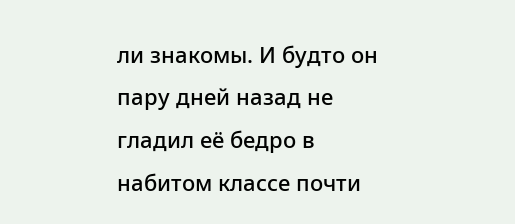ли знакомы. И будто он пару дней назад не гладил её бедро в набитом классе почти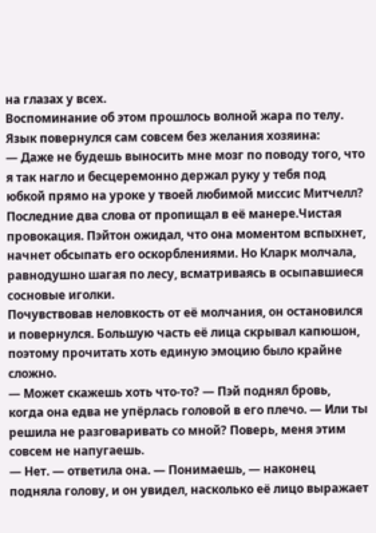на глазах у всех.
Воспоминание об этом прошлось волной жара по телу.
Язык повернулся сам совсем без желания хозяина:
— Даже не будешь выносить мне мозг по поводу того, что я так нагло и бесцеремонно держал руку у тебя под юбкой прямо на уроке у твоей любимой миссис Митчелл?
Последние два слова от пропищал в её манере.Чистая провокация. Пэйтон ожидал, что она моментом вспыхнет, начнет обсыпать его оскорблениями. Но Кларк молчала, равнодушно шагая по лесу, всматриваясь в осыпавшиеся сосновые иголки.
Почувствовав неловкость от её молчания, он остановился и повернулся. Большую часть её лица скрывал капюшон, поэтому прочитать хоть единую эмоцию было крайне сложно.
— Может скажешь хоть что-то? — Пэй поднял бровь, когда она едва не упёрлась головой в его плечо. — Или ты решила не разговаривать со мной? Поверь, меня этим совсем не напугаешь.
— Нет. — ответила она. — Понимаешь, — наконец подняла голову, и он увидел, насколько её лицо выражает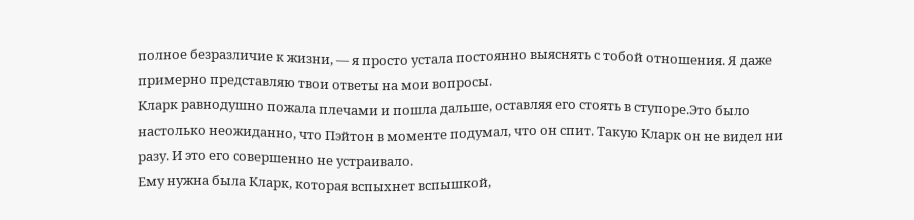полное безразличие к жизни, — я просто устала постоянно выяснять с тобой отношения. Я даже примерно представляю твои ответы на мои вопросы.
Кларк равнодушно пожала плечами и пошла дальше, оставляя его стоять в ступоре.Это было настолько неожиданно, что Пэйтон в моменте подумал, что он спит. Такую Кларк он не видел ни разу. И это его совершенно не устраивало.
Ему нужна была Кларк, которая вспыхнет вспышкой,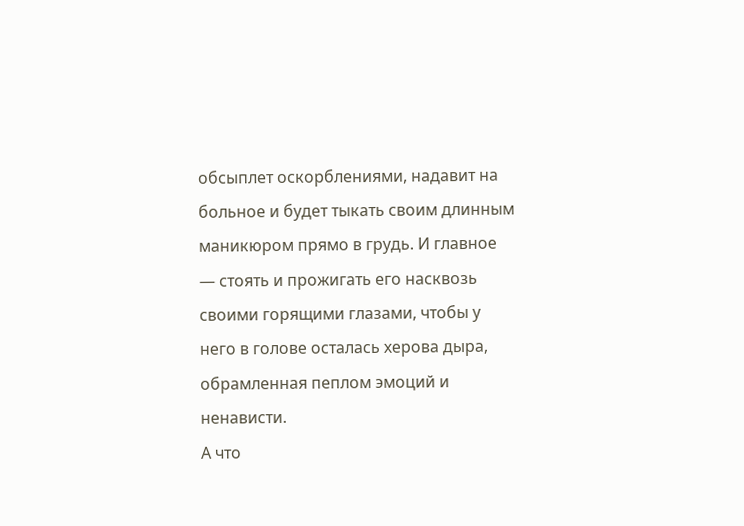обсыплет оскорблениями, надавит на больное и будет тыкать своим длинным маникюром прямо в грудь. И главное — стоять и прожигать его насквозь своими горящими глазами, чтобы у него в голове осталась херова дыра, обрамленная пеплом эмоций и ненависти.
А что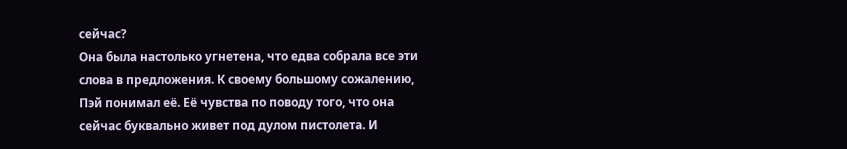сейчас?
Она была настолько угнетена, что едва собрала все эти слова в предложения. К своему большому сожалению, Пэй понимал её. Её чувства по поводу того, что она сейчас буквально живет под дулом пистолета. И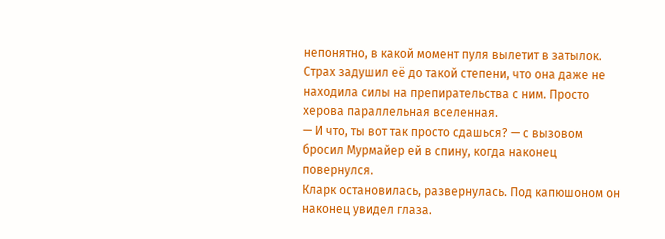непонятно, в какой момент пуля вылетит в затылок.
Страх задушил её до такой степени, что она даже не находила силы на препирательства с ним. Просто херова параллельная вселенная.
— И что, ты вот так просто сдашься? — с вызовом бросил Мурмайер ей в спину, когда наконец повернулся.
Кларк остановилась, развернулась. Под капюшоном он наконец увидел глаза.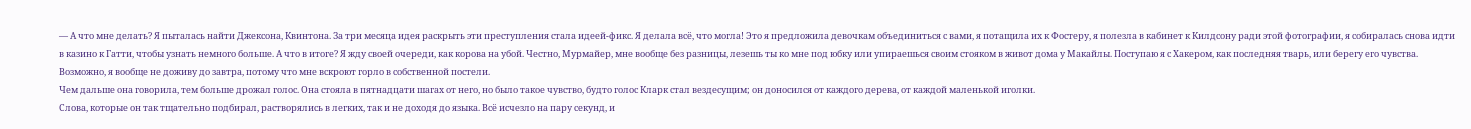— А что мне делать? Я пыталась найти Джексона, Квинтона. За три месяца идея раскрыть эти преступления стала идеей-фикс. Я делала всё, что могла! Это я предложила девочкам объединиться с вами, я потащила их к Фостеру, я полезла в кабинет к Килдсону ради этой фотографии, я собиралась снова идти в казино к Гатти, чтобы узнать немного больше. А что в итоге? Я жду своей очереди, как корова на убой. Честно, Мурмайер, мне вообще без разницы, лезешь ты ко мне под юбку или упираешься своим стояком в живот дома у Макайлы. Поступаю я с Хакером, как последняя тварь, или берегу его чувства. Возможно, я вообще не доживу до завтра, потому что мне вскроют горло в собственной постели.
Чем дальше она говорила, тем больше дрожал голос. Она стояла в пятнадцати шагах от него, но было такое чувство, будто голос Кларк стал вездесущим; он доносился от каждого дерева, от каждой маленькой иголки.
Слова, которые он так тщательно подбирал, растворялись в легких, так и не доходя до языка. Всё исчезло на пару секунд, и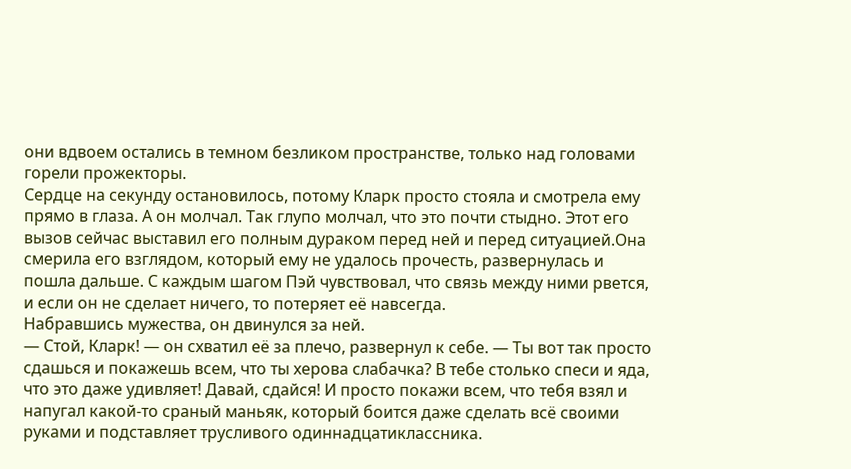они вдвоем остались в темном безликом пространстве, только над головами горели прожекторы.
Сердце на секунду остановилось, потому Кларк просто стояла и смотрела ему прямо в глаза. А он молчал. Так глупо молчал, что это почти стыдно. Этот его вызов сейчас выставил его полным дураком перед ней и перед ситуацией.Она смерила его взглядом, который ему не удалось прочесть, развернулась и пошла дальше. С каждым шагом Пэй чувствовал, что связь между ними рвется, и если он не сделает ничего, то потеряет её навсегда.
Набравшись мужества, он двинулся за ней.
— Стой, Кларк! — он схватил её за плечо, развернул к себе. — Ты вот так просто сдашься и покажешь всем, что ты херова слабачка? В тебе столько спеси и яда, что это даже удивляет! Давай, сдайся! И просто покажи всем, что тебя взял и напугал какой-то сраный маньяк, который боится даже сделать всё своими руками и подставляет трусливого одиннадцатиклассника.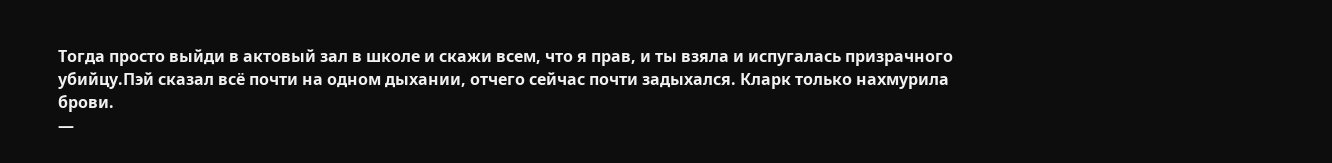Тогда просто выйди в актовый зал в школе и скажи всем, что я прав, и ты взяла и испугалась призрачного убийцу.Пэй сказал всё почти на одном дыхании, отчего сейчас почти задыхался. Кларк только нахмурила брови.
—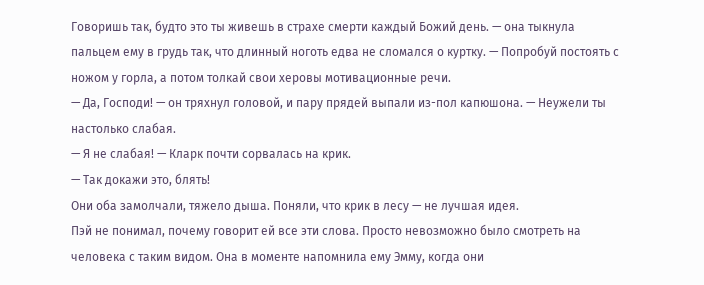Говоришь так, будто это ты живешь в страхе смерти каждый Божий день. — она тыкнула пальцем ему в грудь так, что длинный ноготь едва не сломался о куртку. — Попробуй постоять с ножом у горла, а потом толкай свои херовы мотивационные речи.
— Да, Господи! — он тряхнул головой, и пару прядей выпали из-пол капюшона. — Неужели ты настолько слабая.
— Я не слабая! — Кларк почти сорвалась на крик.
— Так докажи это, блять!
Они оба замолчали, тяжело дыша. Поняли, что крик в лесу — не лучшая идея.
Пэй не понимал, почему говорит ей все эти слова. Просто невозможно было смотреть на человека с таким видом. Она в моменте напомнила ему Эмму, когда они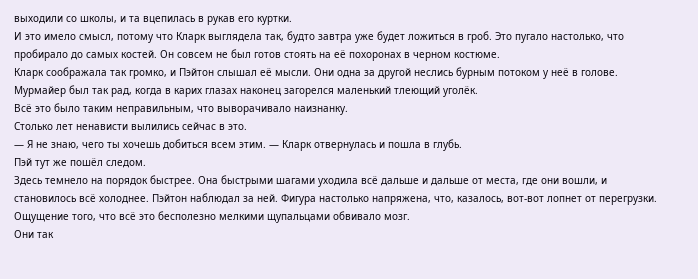выходили со школы, и та вцепилась в рукав его куртки.
И это имело смысл, потому что Кларк выглядела так, будто завтра уже будет ложиться в гроб. Это пугало настолько, что пробирало до самых костей. Он совсем не был готов стоять на её похоронах в черном костюме.
Кларк соображала так громко, и Пэйтон слышал её мысли. Они одна за другой неслись бурным потоком у неё в голове. Мурмайер был так рад, когда в карих глазах наконец загорелся маленький тлеющий уголёк.
Всё это было таким неправильным, что выворачивало наизнанку.
Столько лет ненависти вылились сейчас в это.
— Я не знаю, чего ты хочешь добиться всем этим. — Кларк отвернулась и пошла в глубь.
Пэй тут же пошёл следом.
Здесь темнело на порядок быстрее. Она быстрыми шагами уходила всё дальше и дальше от места, где они вошли, и становилось всё холоднее. Пэйтон наблюдал за ней. Фигура настолько напряжена, что, казалось, вот-вот лопнет от перегрузки. Ощущение того, что всё это бесполезно мелкими щупальцами обвивало мозг.
Они так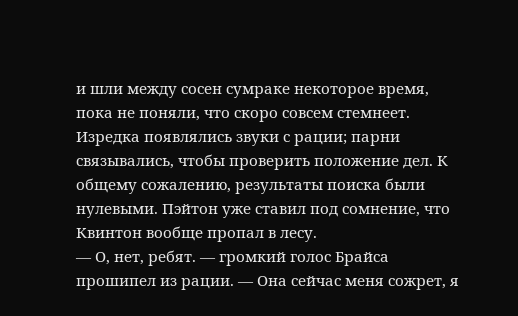и шли между сосен сумраке некоторое время, пока не поняли, что скоро совсем стемнеет. Изредка появлялись звуки с рации; парни связывались, чтобы проверить положение дел. К общему сожалению, результаты поиска были нулевыми. Пэйтон уже ставил под сомнение, что Квинтон вообще пропал в лесу.
— О, нет, ребят. — громкий голос Брайса прошипел из рации. — Она сейчас меня сожрет, я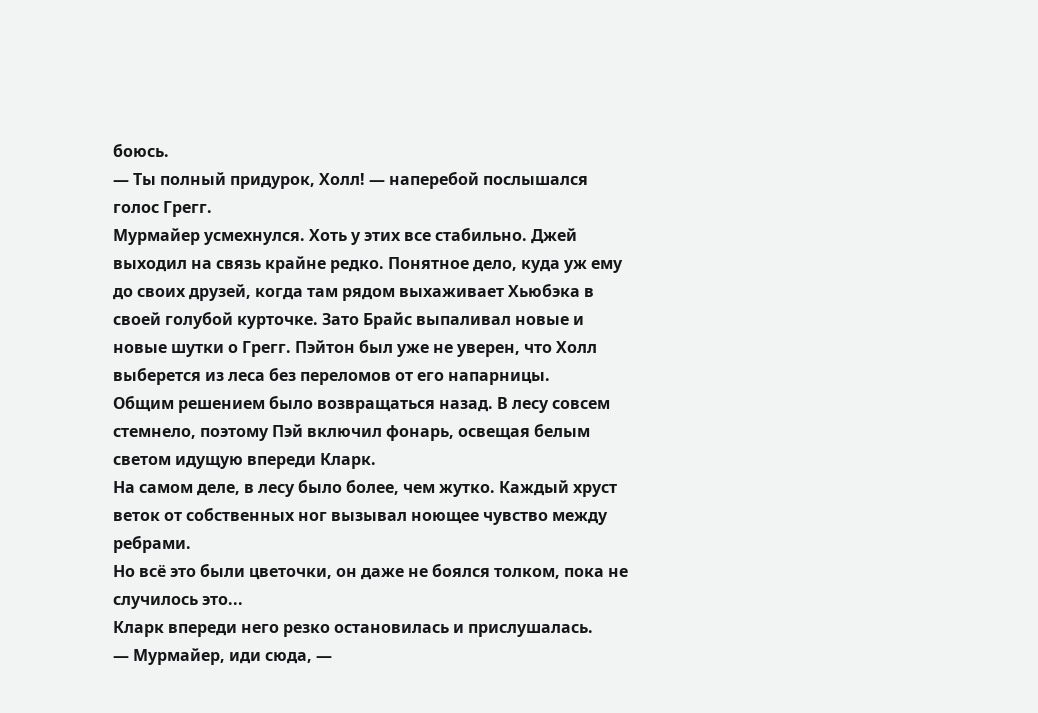боюсь.
— Ты полный придурок, Холл! — наперебой послышался голос Грегг.
Мурмайер усмехнулся. Хоть у этих все стабильно. Джей выходил на связь крайне редко. Понятное дело, куда уж ему до своих друзей, когда там рядом выхаживает Хьюбэка в своей голубой курточке. Зато Брайс выпаливал новые и новые шутки о Грегг. Пэйтон был уже не уверен, что Холл выберется из леса без переломов от его напарницы.
Общим решением было возвращаться назад. В лесу совсем стемнело, поэтому Пэй включил фонарь, освещая белым светом идущую впереди Кларк.
На самом деле, в лесу было более, чем жутко. Каждый хруст веток от собственных ног вызывал ноющее чувство между ребрами.
Но всё это были цветочки, он даже не боялся толком, пока не случилось это...
Кларк впереди него резко остановилась и прислушалась.
— Мурмайер, иди сюда, —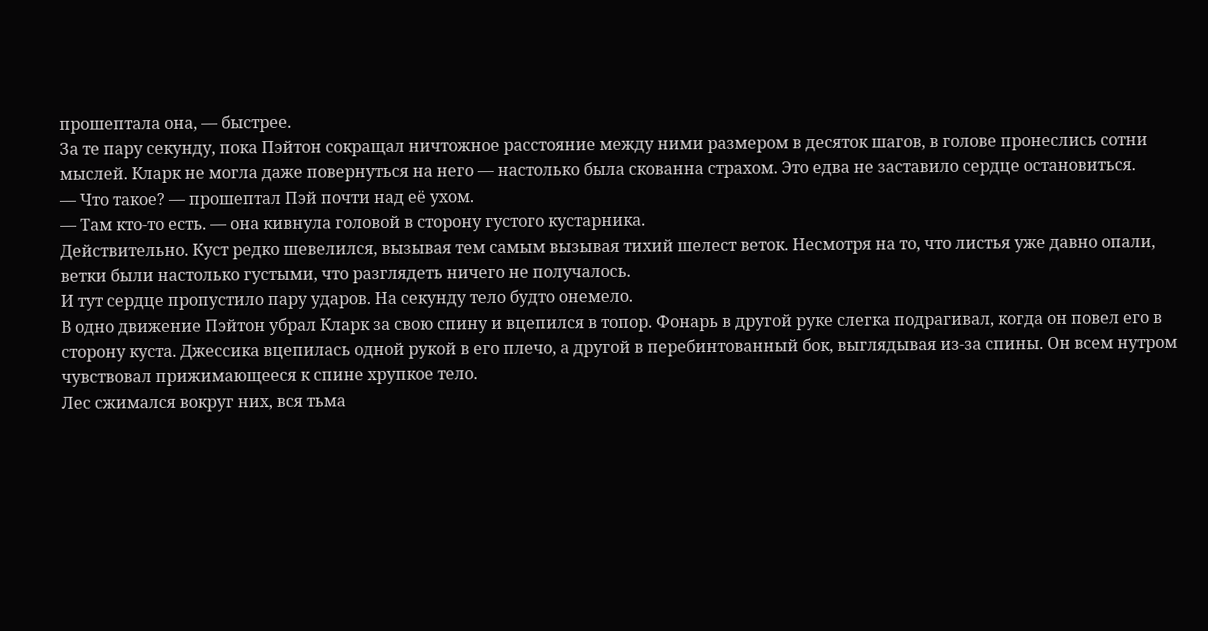прошептала она, — быстрее.
За те пару секунду, пока Пэйтон сокращал ничтожное расстояние между ними размером в десяток шагов, в голове пронеслись сотни мыслей. Кларк не могла даже повернуться на него — настолько была скованна страхом. Это едва не заставило сердце остановиться.
— Что такое? — прошептал Пэй почти над её ухом.
— Там кто-то есть. — она кивнула головой в сторону густого кустарника.
Действительно. Куст редко шевелился, вызывая тем самым вызывая тихий шелест веток. Несмотря на то, что листья уже давно опали, ветки были настолько густыми, что разглядеть ничего не получалось.
И тут сердце пропустило пару ударов. На секунду тело будто онемело.
В одно движение Пэйтон убрал Кларк за свою спину и вцепился в топор. Фонарь в другой руке слегка подрагивал, когда он повел его в сторону куста. Джессика вцепилась одной рукой в его плечо, а другой в перебинтованный бок, выглядывая из-за спины. Он всем нутром чувствовал прижимающееся к спине хрупкое тело.
Лес сжимался вокруг них, вся тьма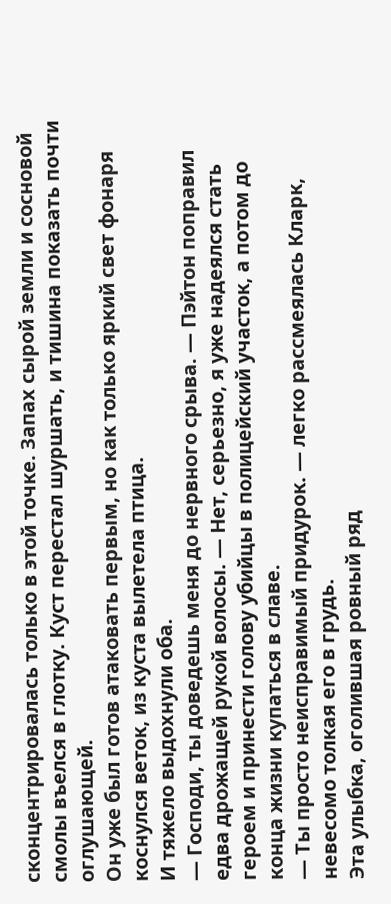сконцентрировалась только в этой точке. Запах сырой земли и сосновой смолы въелся в глотку. Куст перестал шуршать, и тишина показать почти оглушающей.
Он уже был готов атаковать первым, но как только яркий свет фонаря коснулся веток, из куста вылетела птица.
И тяжело выдохнули оба.
— Господи, ты доведешь меня до нервного срыва. — Пэйтон поправил едва дрожащей рукой волосы. — Нет, серьезно, я уже надеялся стать героем и принести голову убийцы в полицейский участок, а потом до конца жизни купаться в славе.
— Ты просто неисправимый придурок. — легко рассмеялась Кларк, невесомо толкая его в грудь.
Эта улыбка, оголившая ровный ряд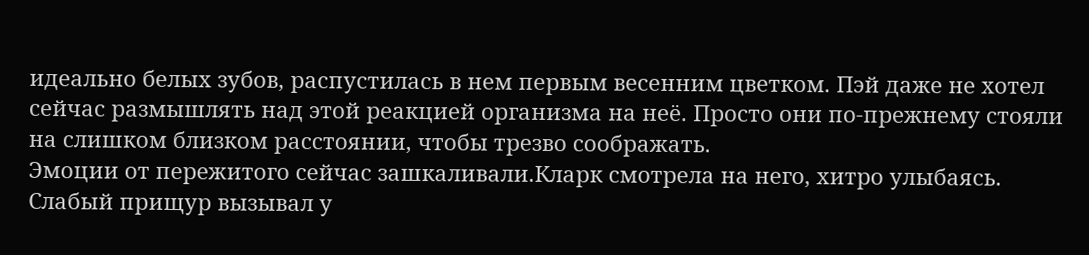идеально белых зубов, распустилась в нем первым весенним цветком. Пэй даже не хотел сейчас размышлять над этой реакцией организма на неё. Просто они по-прежнему стояли на слишком близком расстоянии, чтобы трезво соображать.
Эмоции от пережитого сейчас зашкаливали.Кларк смотрела на него, хитро улыбаясь. Слабый прищур вызывал у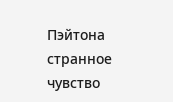Пэйтона странное чувство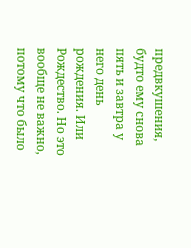предвкушения, будто ему снова пять и завтра у него день рождения. Или Рождество. Но это вообще не важно, потому что было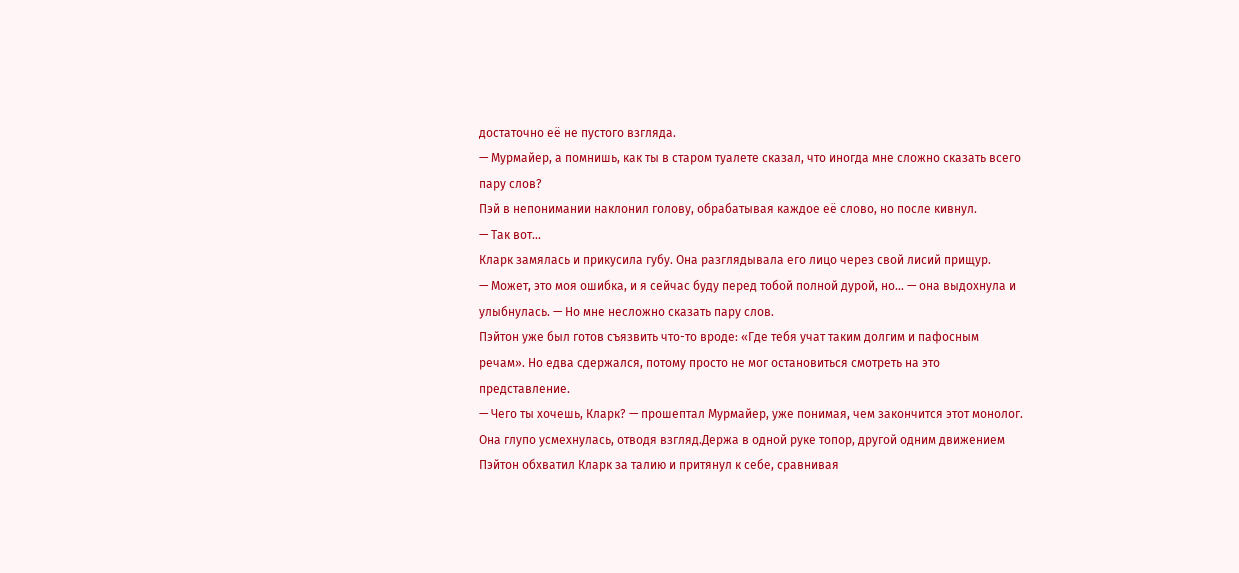достаточно её не пустого взгляда.
— Мурмайер, а помнишь, как ты в старом туалете сказал, что иногда мне сложно сказать всего пару слов?
Пэй в непонимании наклонил голову, обрабатывая каждое её слово, но после кивнул.
— Так вот...
Кларк замялась и прикусила губу. Она разглядывала его лицо через свой лисий прищур.
— Может, это моя ошибка, и я сейчас буду перед тобой полной дурой, но... — она выдохнула и улыбнулась. — Но мне несложно сказать пару слов.
Пэйтон уже был готов съязвить что-то вроде: «Где тебя учат таким долгим и пафосным речам». Но едва сдержался, потому просто не мог остановиться смотреть на это представление.
— Чего ты хочешь, Кларк? — прошептал Мурмайер, уже понимая, чем закончится этот монолог.
Она глупо усмехнулась, отводя взгляд.Держа в одной руке топор, другой одним движением Пэйтон обхватил Кларк за талию и притянул к себе, сравнивая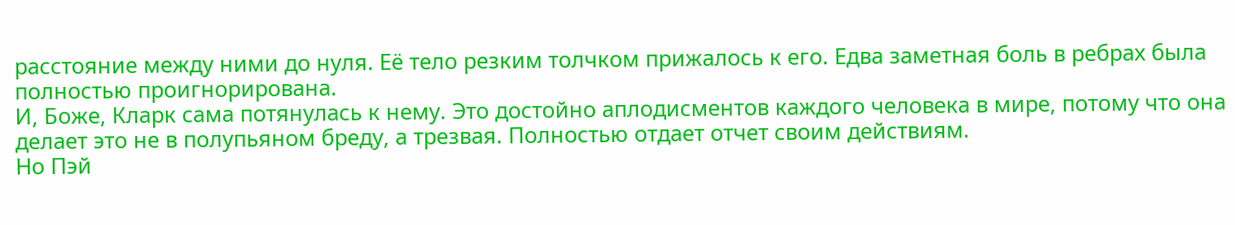расстояние между ними до нуля. Её тело резким толчком прижалось к его. Едва заметная боль в ребрах была полностью проигнорирована.
И, Боже, Кларк сама потянулась к нему. Это достойно аплодисментов каждого человека в мире, потому что она делает это не в полупьяном бреду, а трезвая. Полностью отдает отчет своим действиям.
Но Пэй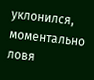уклонился, моментально ловя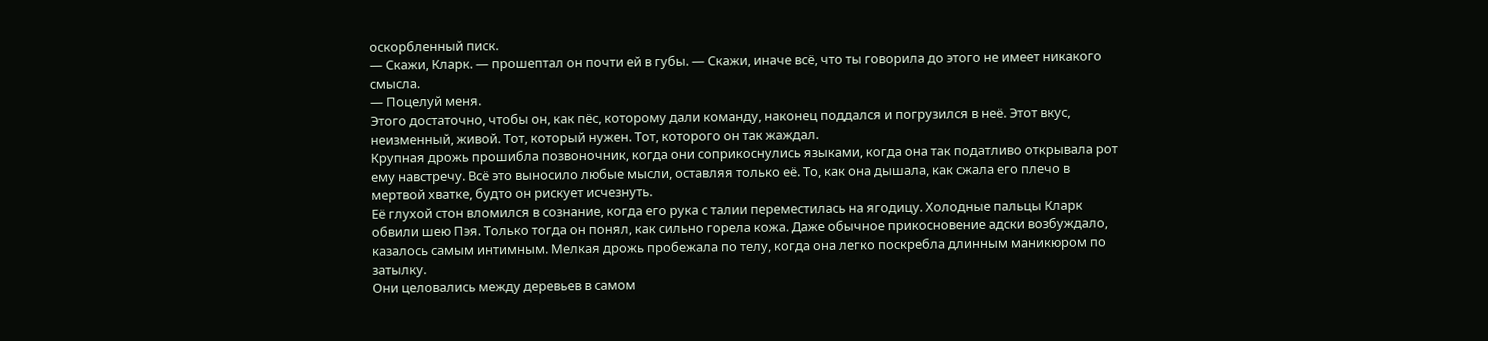оскорбленный писк.
— Скажи, Кларк. — прошептал он почти ей в губы. — Скажи, иначе всё, что ты говорила до этого не имеет никакого смысла.
— Поцелуй меня.
Этого достаточно, чтобы он, как пёс, которому дали команду, наконец поддался и погрузился в неё. Этот вкус, неизменный, живой. Тот, который нужен. Тот, которого он так жаждал.
Крупная дрожь прошибла позвоночник, когда они соприкоснулись языками, когда она так податливо открывала рот ему навстречу. Всё это выносило любые мысли, оставляя только её. То, как она дышала, как сжала его плечо в мертвой хватке, будто он рискует исчезнуть.
Её глухой стон вломился в сознание, когда его рука с талии переместилась на ягодицу. Холодные пальцы Кларк обвили шею Пэя. Только тогда он понял, как сильно горела кожа. Даже обычное прикосновение адски возбуждало, казалось самым интимным. Мелкая дрожь пробежала по телу, когда она легко поскребла длинным маникюром по затылку.
Они целовались между деревьев в самом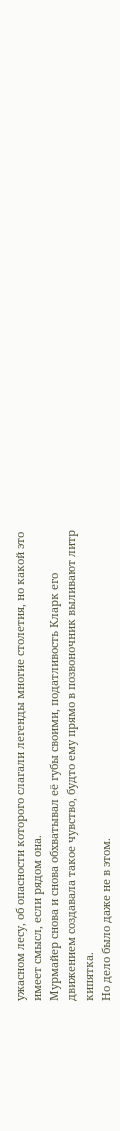ужасном лесу, об опасности которого слагали легенды многие столетия, но какой это имеет смысл, если рядом она.
Мурмайер снова и снова обхватывал её губы своими, податливость Кларк его движением создавала такое чувство, будто ему прямо в позвоночник выливают литр кипятка.
Но дело было даже не в этом.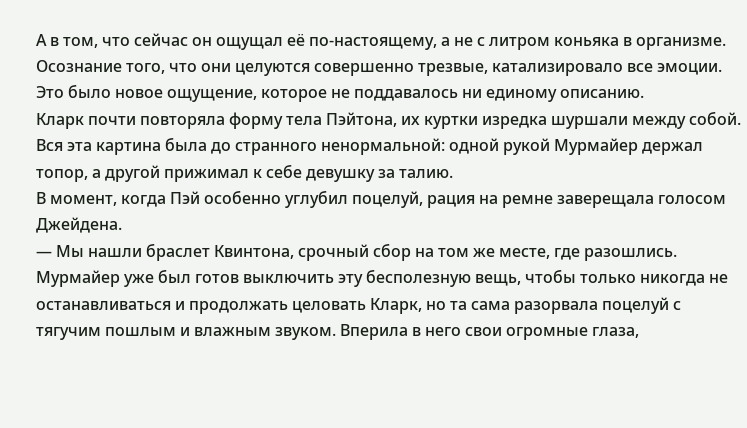А в том, что сейчас он ощущал её по-настоящему, а не с литром коньяка в организме. Осознание того, что они целуются совершенно трезвые, катализировало все эмоции. Это было новое ощущение, которое не поддавалось ни единому описанию.
Кларк почти повторяла форму тела Пэйтона, их куртки изредка шуршали между собой. Вся эта картина была до странного ненормальной: одной рукой Мурмайер держал топор, а другой прижимал к себе девушку за талию.
В момент, когда Пэй особенно углубил поцелуй, рация на ремне заверещала голосом Джейдена.
— Мы нашли браслет Квинтона, срочный сбор на том же месте, где разошлись.
Мурмайер уже был готов выключить эту бесполезную вещь, чтобы только никогда не останавливаться и продолжать целовать Кларк, но та сама разорвала поцелуй с тягучим пошлым и влажным звуком. Вперила в него свои огромные глаза,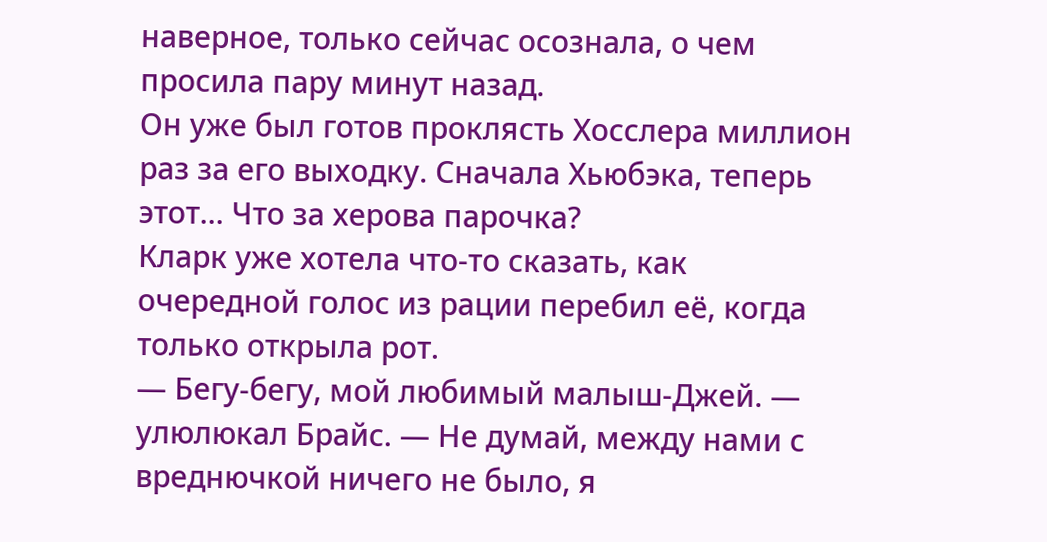наверное, только сейчас осознала, о чем просила пару минут назад.
Он уже был готов проклясть Хосслера миллион раз за его выходку. Сначала Хьюбэка, теперь этот... Что за херова парочка?
Кларк уже хотела что-то сказать, как очередной голос из рации перебил её, когда только открыла рот.
— Бегу-бегу, мой любимый малыш-Джей. — улюлюкал Брайс. — Не думай, между нами с вреднючкой ничего не было, я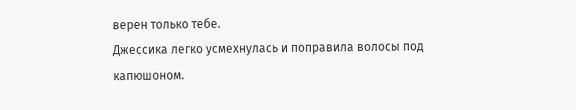верен только тебе.
Джессика легко усмехнулась и поправила волосы под капюшоном.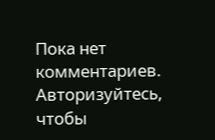Пока нет комментариев. Авторизуйтесь, чтобы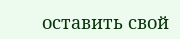оставить свой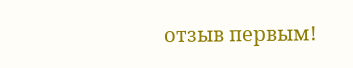отзыв первым!